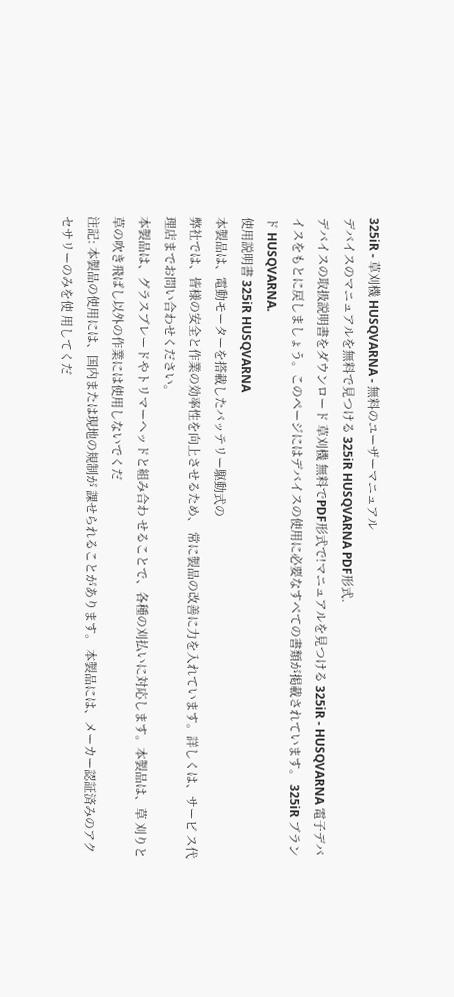325iR - 草刈機 HUSQVARNA - 無料のユーザーマニュアル
デバイスのマニュアルを無料で見つける 325iR HUSQVARNA PDF形式.
デバイスの取扱説明書をダウンロード 草刈機 無料でPDF形式で!マニュアルを見つける 325iR - HUSQVARNA 電子デバイスをもとに戻しましょう。このページにはデバイスの使用に必要なすべての書類が掲載されています。 325iR ブランド HUSQVARNA.
使用説明書 325iR HUSQVARNA
本製品は、電動モーターを搭載したバッテリー駆動式の
弊社では、皆様の安全と作業の効率性を向上させるため、 常に製品の改善に力を入れています。詳しくは、サービ ス代理店までお問い合わせください。
本製品は、グラスブレードやトリマーヘッドと組み合わ せることで、各種の刈払いに対応します。本製品は、草 刈りと草の吹き飛ばし以外の作業には使用しないでくだ
注記: 本製品の使用には、国内または現地の規制が 課せられることがあります。 本製品には、メーカー認証済みのアクセサリーのみを使 用してくだ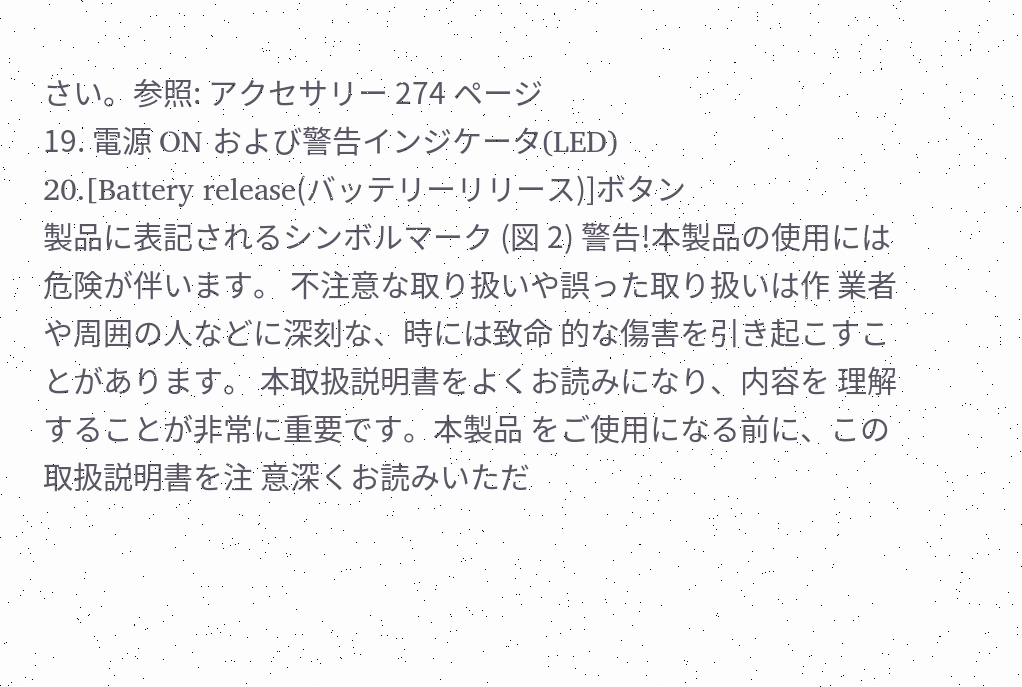さい。参照: アクセサリー 274 ページ
19. 電源 ON および警告インジケータ(LED)
20.[Battery release(バッテリーリリース)]ボタン
製品に表記されるシンボルマーク (図 2) 警告!本製品の使用には危険が伴います。 不注意な取り扱いや誤った取り扱いは作 業者や周囲の人などに深刻な、時には致命 的な傷害を引き起こすことがあります。 本取扱説明書をよくお読みになり、内容を 理解することが非常に重要です。本製品 をご使用になる前に、この取扱説明書を注 意深くお読みいただ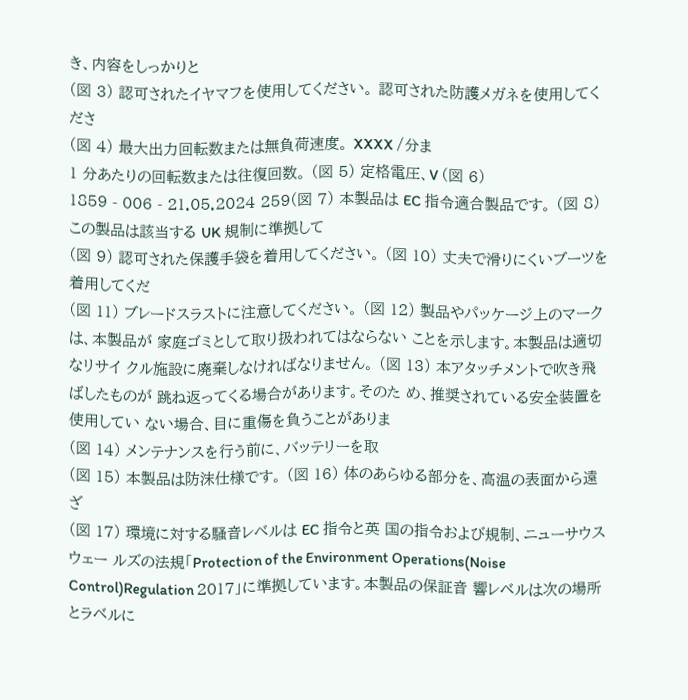き、内容をしっかりと
(図 3) 認可されたイヤマフを使用してください。 認可された防護メガネを使用してくださ
(図 4) 最大出力回転数または無負荷速度。 XXXX /分ま
1 分あたりの回転数または往復回数。 (図 5) 定格電圧、V (図 6)
1859 - 006 - 21.05.2024 259(図 7) 本製品は EC 指令適合製品です。 (図 8) この製品は該当する UK 規制に準拠して
(図 9) 認可された保護手袋を着用してください。 (図 10) 丈夫で滑りにくいブーツを着用してくだ
(図 11) ブレードスラストに注意してください。 (図 12) 製品やパッケージ上のマークは、本製品が 家庭ゴミとして取り扱われてはならない ことを示します。本製品は適切なリサイ クル施設に廃棄しなければなりません。 (図 13) 本アタッチメントで吹き飛ばしたものが 跳ね返ってくる場合があります。そのた め、推奨されている安全装置を使用してい ない場合、目に重傷を負うことがありま
(図 14) メンテナンスを行う前に、バッテリーを取
(図 15) 本製品は防沫仕様です。 (図 16) 体のあらゆる部分を、高温の表面から遠ざ
(図 17) 環境に対する騒音レベルは EC 指令と英 国の指令および規制、ニューサウスウェー ルズの法規「Protection of the Environment Operations(Noise Control)Regulation 2017」に準拠しています。本製品の保証音 響レベルは次の場所とラベルに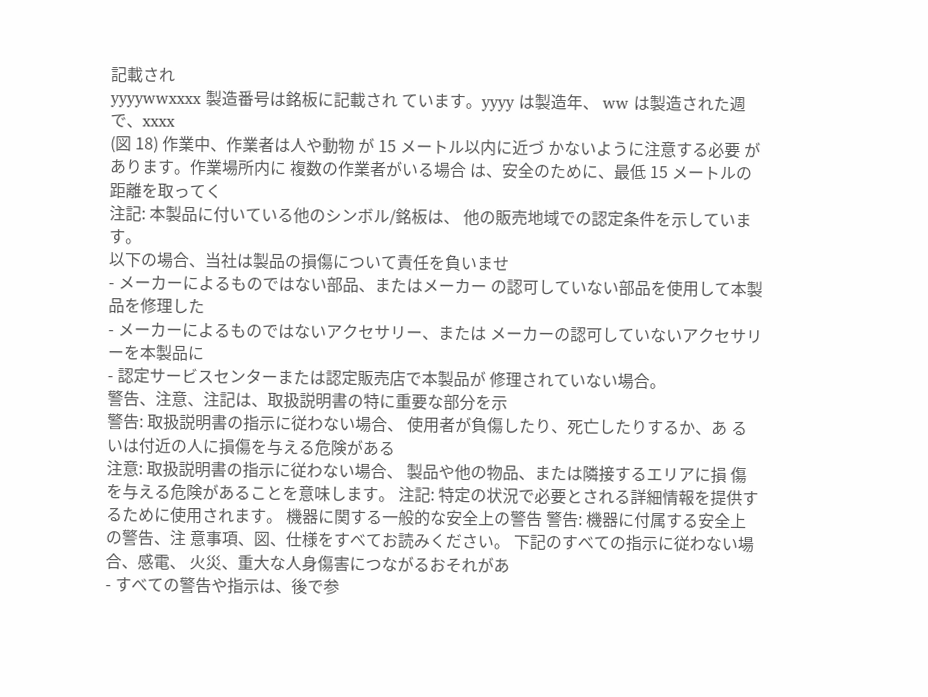記載され
yyyywwxxxx 製造番号は銘板に記載され ています。yyyy は製造年、 ww は製造された週で、xxxx
(図 18) 作業中、作業者は人や動物 が 15 メートル以内に近づ かないように注意する必要 があります。作業場所内に 複数の作業者がいる場合 は、安全のために、最低 15 メートルの距離を取ってく
注記: 本製品に付いている他のシンボル/銘板は、 他の販売地域での認定条件を示しています。
以下の場合、当社は製品の損傷について責任を負いませ
- メーカーによるものではない部品、またはメーカー の認可していない部品を使用して本製品を修理した
- メーカーによるものではないアクセサリー、または メーカーの認可していないアクセサリーを本製品に
- 認定サービスセンターまたは認定販売店で本製品が 修理されていない場合。
警告、注意、注記は、取扱説明書の特に重要な部分を示
警告: 取扱説明書の指示に従わない場合、 使用者が負傷したり、死亡したりするか、あ るいは付近の人に損傷を与える危険がある
注意: 取扱説明書の指示に従わない場合、 製品や他の物品、または隣接するエリアに損 傷を与える危険があることを意味します。 注記: 特定の状況で必要とされる詳細情報を提供す るために使用されます。 機器に関する一般的な安全上の警告 警告: 機器に付属する安全上の警告、注 意事項、図、仕様をすべてお読みください。 下記のすべての指示に従わない場合、感電、 火災、重大な人身傷害につながるおそれがあ
- すべての警告や指示は、後で参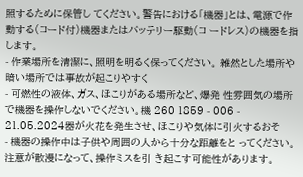照するために保管し てください。警告における「機器」とは、電源で作 動する(コード付)機器またはバッテリー駆動(コ ードレス)の機器を指します。
- 作業場所を清潔に、照明を明るく保ってください。 雑然とした場所や暗い場所では事故が起こりやすく
- 可燃性の液体、ガス、ほこりがある場所など、爆発 性雰囲気の場所で機器を操作しないでください。機 260 1859 - 006 - 21.05.2024器が火花を発生させ、ほこりや気体に引火するおそ
- 機器の操作中は子供や周囲の人から十分な距離をと ってください。注意が散漫になって、操作ミスを引 き起こす可能性があります。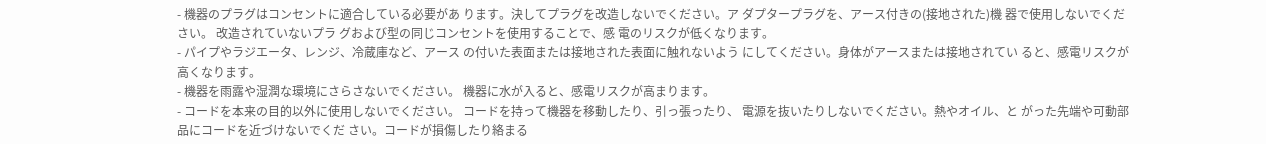- 機器のプラグはコンセントに適合している必要があ ります。決してプラグを改造しないでください。ア ダプタープラグを、アース付きの(接地された)機 器で使用しないでください。 改造されていないプラ グおよび型の同じコンセントを使用することで、感 電のリスクが低くなります。
- パイプやラジエータ、レンジ、冷蔵庫など、アース の付いた表面または接地された表面に触れないよう にしてください。身体がアースまたは接地されてい ると、感電リスクが高くなります。
- 機器を雨露や湿潤な環境にさらさないでください。 機器に水が入ると、感電リスクが高まります。
- コードを本来の目的以外に使用しないでください。 コードを持って機器を移動したり、引っ張ったり、 電源を抜いたりしないでください。熱やオイル、と がった先端や可動部品にコードを近づけないでくだ さい。コードが損傷したり絡まる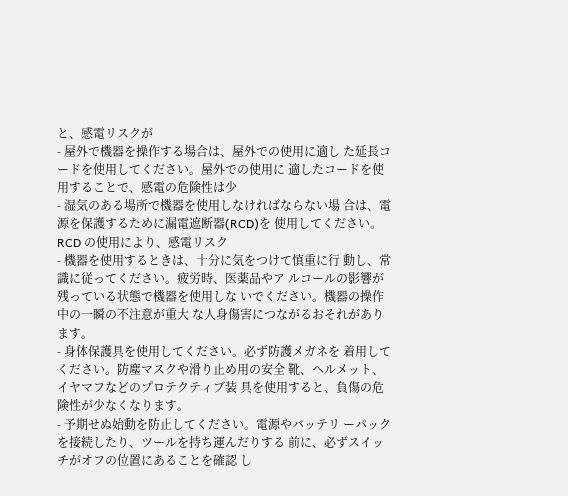と、感電リスクが
- 屋外で機器を操作する場合は、屋外での使用に適し た延長コードを使用してください。屋外での使用に 適したコードを使用することで、感電の危険性は少
- 湿気のある場所で機器を使用しなければならない場 合は、電源を保護するために漏電遮断器(RCD)を 使用してください。RCD の使用により、感電リスク
- 機器を使用するときは、十分に気をつけて慎重に行 動し、常識に従ってください。疲労時、医薬品やア ルコールの影響が残っている状態で機器を使用しな いでください。機器の操作中の一瞬の不注意が重大 な人身傷害につながるおそれがあります。
- 身体保護具を使用してください。必ず防護メガネを 着用してください。防塵マスクや滑り止め用の安全 靴、ヘルメット、イヤマフなどのプロテクティブ装 具を使用すると、負傷の危険性が少なくなります。
- 予期せぬ始動を防止してください。電源やバッテリ ーパックを接続したり、ツールを持ち運んだりする 前に、必ずスイッチがオフの位置にあることを確認 し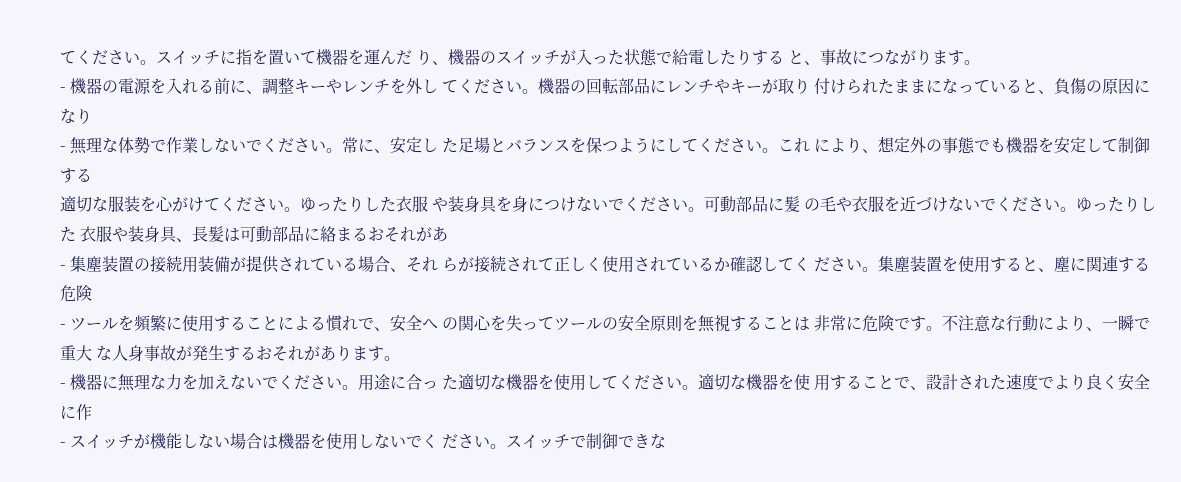てください。スイッチに指を置いて機器を運んだ り、機器のスイッチが入った状態で給電したりする と、事故につながります。
- 機器の電源を入れる前に、調整キーやレンチを外し てください。機器の回転部品にレンチやキーが取り 付けられたままになっていると、負傷の原因になり
- 無理な体勢で作業しないでください。常に、安定し た足場とバランスを保つようにしてください。これ により、想定外の事態でも機器を安定して制御する
適切な服装を心がけてください。ゆったりした衣服 や装身具を身につけないでください。可動部品に髪 の毛や衣服を近づけないでください。ゆったりした 衣服や装身具、長髪は可動部品に絡まるおそれがあ
- 集塵装置の接続用装備が提供されている場合、それ らが接続されて正しく使用されているか確認してく ださい。集塵装置を使用すると、塵に関連する危険
- ツールを頻繁に使用することによる慣れで、安全へ の関心を失ってツールの安全原則を無視することは 非常に危険です。不注意な行動により、一瞬で重大 な人身事故が発生するおそれがあります。
- 機器に無理な力を加えないでください。用途に合っ た適切な機器を使用してください。適切な機器を使 用することで、設計された速度でより良く安全に作
- スイッチが機能しない場合は機器を使用しないでく ださい。スイッチで制御できな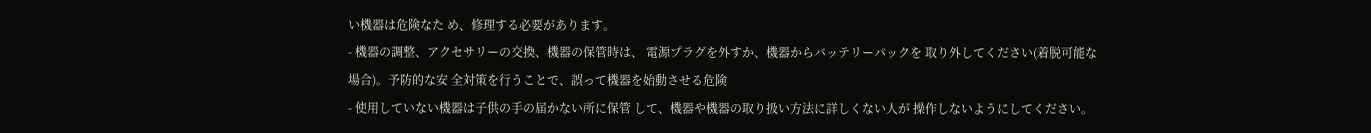い機器は危険なた め、修理する必要があります。
- 機器の調整、アクセサリーの交換、機器の保管時は、 電源プラグを外すか、機器からバッテリーパックを 取り外してください(着脱可能な場合)。予防的な安 全対策を行うことで、誤って機器を始動させる危険
- 使用していない機器は子供の手の届かない所に保管 して、機器や機器の取り扱い方法に詳しくない人が 操作しないようにしてください。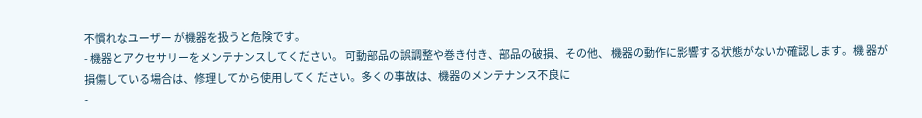不慣れなユーザー が機器を扱うと危険です。
- 機器とアクセサリーをメンテナンスしてください。 可動部品の誤調整や巻き付き、部品の破損、その他、 機器の動作に影響する状態がないか確認します。機 器が損傷している場合は、修理してから使用してく ださい。多くの事故は、機器のメンテナンス不良に
-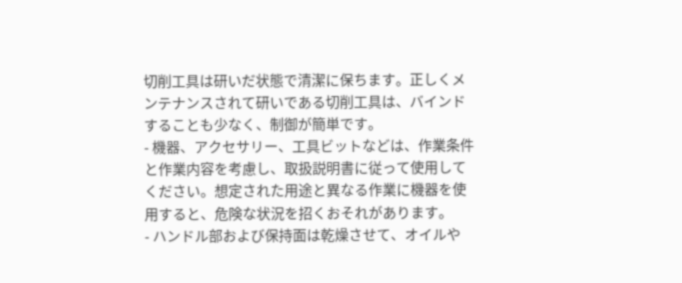切削工具は研いだ状態で清潔に保ちます。正しくメ ンテナンスされて研いである切削工具は、バインド することも少なく、制御が簡単です。
- 機器、アクセサリー、工具ビットなどは、作業条件 と作業内容を考慮し、取扱説明書に従って使用して ください。想定された用途と異なる作業に機器を使 用すると、危険な状況を招くおそれがあります。
- ハンドル部および保持面は乾燥させて、オイルや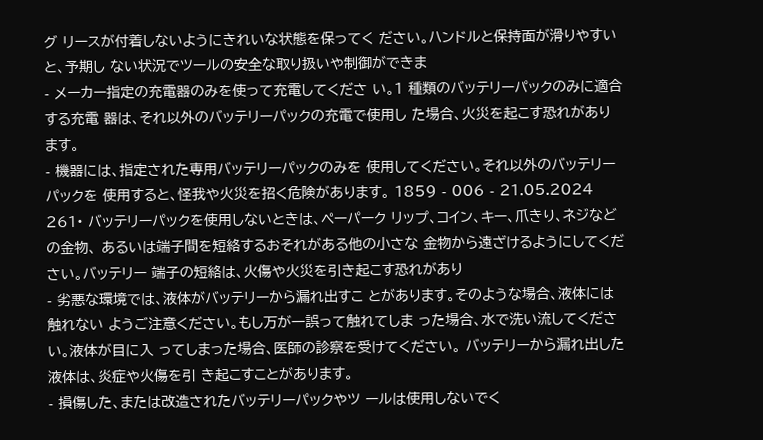グ リースが付着しないようにきれいな状態を保ってく ださい。ハンドルと保持面が滑りやすいと、予期し ない状況でツールの安全な取り扱いや制御ができま
- メーカー指定の充電器のみを使って充電してくださ い。1 種類のバッテリーパックのみに適合する充電 器は、それ以外のバッテリーパックの充電で使用し た場合、火災を起こす恐れがあります。
- 機器には、指定された専用バッテリーパックのみを 使用してください。それ以外のバッテリーパックを 使用すると、怪我や火災を招く危険があります。 1859 - 006 - 21.05.2024 261• バッテリーパックを使用しないときは、ペーパーク リップ、コイン、キー、爪きり、ネジなどの金物、 あるいは端子間を短絡するおそれがある他の小さな 金物から遠ざけるようにしてください。バッテリー 端子の短絡は、火傷や火災を引き起こす恐れがあり
- 劣悪な環境では、液体がバッテリーから漏れ出すこ とがあります。そのような場合、液体には触れない ようご注意ください。もし万が一誤って触れてしま った場合、水で洗い流してください。液体が目に入 ってしまった場合、医師の診察を受けてください。 バッテリーから漏れ出した液体は、炎症や火傷を引 き起こすことがあります。
- 損傷した、または改造されたバッテリーパックやツ ールは使用しないでく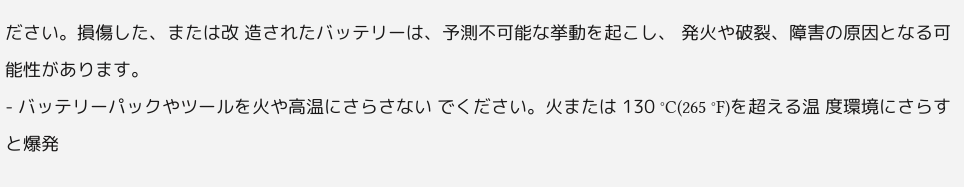ださい。損傷した、または改 造されたバッテリーは、予測不可能な挙動を起こし、 発火や破裂、障害の原因となる可能性があります。
- バッテリーパックやツールを火や高温にさらさない でください。火または 130 °C(265 °F)を超える温 度環境にさらすと爆発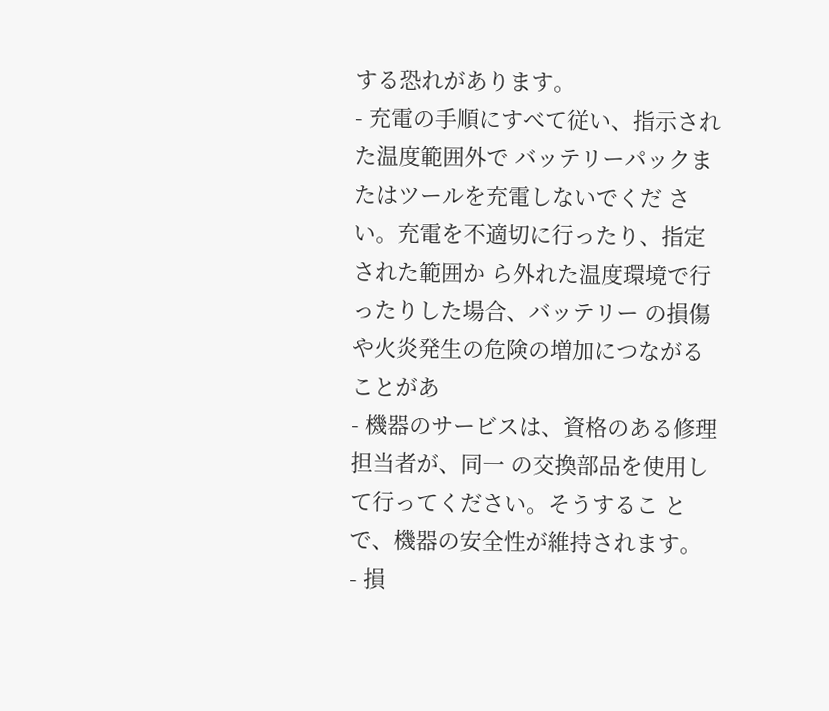する恐れがあります。
- 充電の手順にすべて従い、指示された温度範囲外で バッテリーパックまたはツールを充電しないでくだ さい。充電を不適切に行ったり、指定された範囲か ら外れた温度環境で行ったりした場合、バッテリー の損傷や火炎発生の危険の増加につながることがあ
- 機器のサービスは、資格のある修理担当者が、同一 の交換部品を使用して行ってください。そうするこ とで、機器の安全性が維持されます。
- 損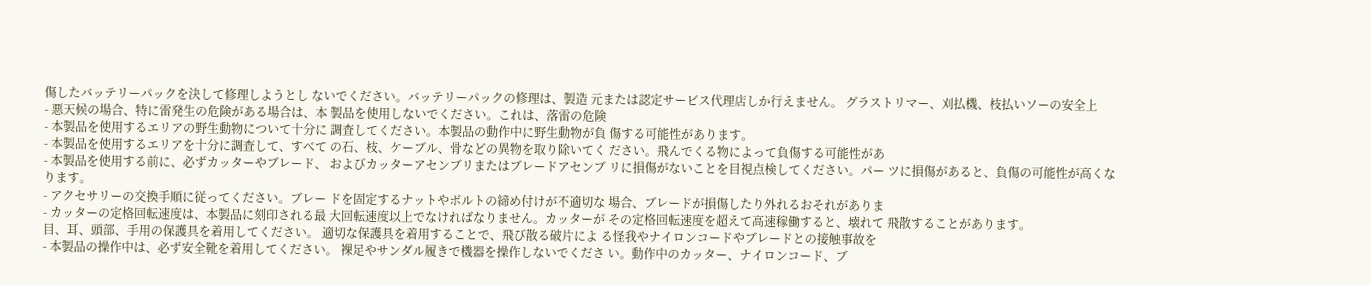傷したバッテリーパックを決して修理しようとし ないでください。バッテリーパックの修理は、製造 元または認定サービス代理店しか行えません。 グラストリマー、刈払機、枝払いソーの安全上
- 悪天候の場合、特に雷発生の危険がある場合は、本 製品を使用しないでください。これは、落雷の危険
- 本製品を使用するエリアの野生動物について十分に 調査してください。本製品の動作中に野生動物が負 傷する可能性があります。
- 本製品を使用するエリアを十分に調査して、すべて の石、枝、ケーブル、骨などの異物を取り除いてく ださい。飛んでくる物によって負傷する可能性があ
- 本製品を使用する前に、必ずカッターやブレード、 およびカッターアセンブリまたはブレードアセンブ リに損傷がないことを目視点検してください。パー ツに損傷があると、負傷の可能性が高くなります。
- アクセサリーの交換手順に従ってください。ブレー ドを固定するナットやボルトの締め付けが不適切な 場合、ブレードが損傷したり外れるおそれがありま
- カッターの定格回転速度は、本製品に刻印される最 大回転速度以上でなければなりません。カッターが その定格回転速度を超えて高速稼働すると、壊れて 飛散することがあります。
目、耳、頭部、手用の保護具を着用してください。 適切な保護具を着用することで、飛び散る破片によ る怪我やナイロンコードやブレードとの接触事故を
- 本製品の操作中は、必ず安全靴を着用してください。 裸足やサンダル履きで機器を操作しないでくださ い。動作中のカッター、ナイロンコード、ブ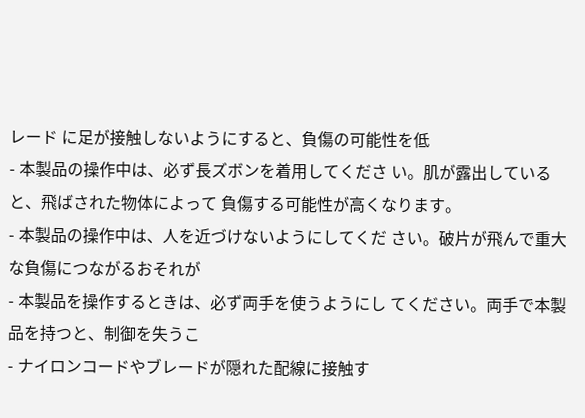レード に足が接触しないようにすると、負傷の可能性を低
- 本製品の操作中は、必ず長ズボンを着用してくださ い。肌が露出していると、飛ばされた物体によって 負傷する可能性が高くなります。
- 本製品の操作中は、人を近づけないようにしてくだ さい。破片が飛んで重大な負傷につながるおそれが
- 本製品を操作するときは、必ず両手を使うようにし てください。両手で本製品を持つと、制御を失うこ
- ナイロンコードやブレードが隠れた配線に接触す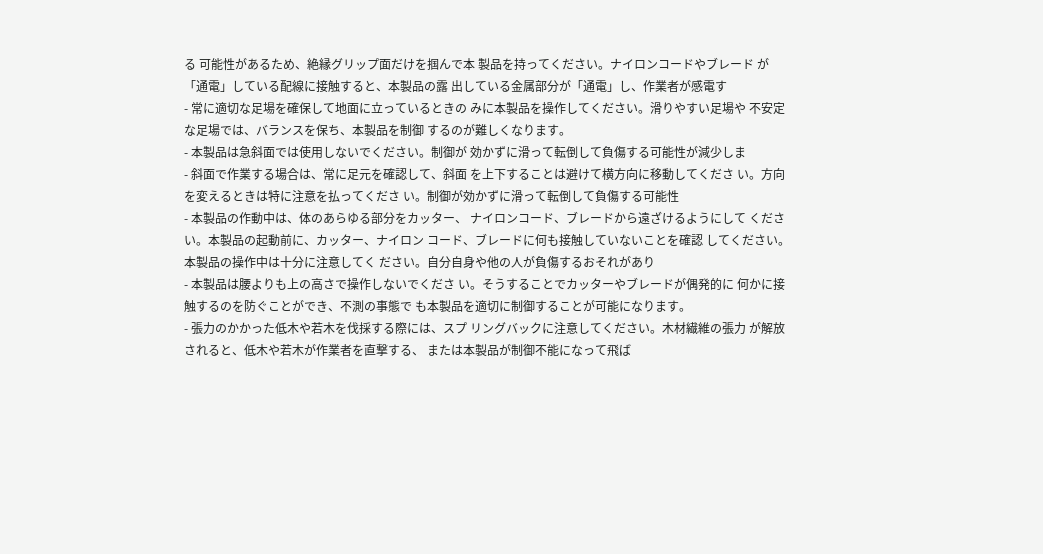る 可能性があるため、絶縁グリップ面だけを掴んで本 製品を持ってください。ナイロンコードやブレード が「通電」している配線に接触すると、本製品の露 出している金属部分が「通電」し、作業者が感電す
- 常に適切な足場を確保して地面に立っているときの みに本製品を操作してください。滑りやすい足場や 不安定な足場では、バランスを保ち、本製品を制御 するのが難しくなります。
- 本製品は急斜面では使用しないでください。制御が 効かずに滑って転倒して負傷する可能性が減少しま
- 斜面で作業する場合は、常に足元を確認して、斜面 を上下することは避けて横方向に移動してくださ い。方向を変えるときは特に注意を払ってくださ い。制御が効かずに滑って転倒して負傷する可能性
- 本製品の作動中は、体のあらゆる部分をカッター、 ナイロンコード、ブレードから遠ざけるようにして ください。本製品の起動前に、カッター、ナイロン コード、ブレードに何も接触していないことを確認 してください。本製品の操作中は十分に注意してく ださい。自分自身や他の人が負傷するおそれがあり
- 本製品は腰よりも上の高さで操作しないでくださ い。そうすることでカッターやブレードが偶発的に 何かに接触するのを防ぐことができ、不測の事態で も本製品を適切に制御することが可能になります。
- 張力のかかった低木や若木を伐採する際には、スプ リングバックに注意してください。木材繊維の張力 が解放されると、低木や若木が作業者を直撃する、 または本製品が制御不能になって飛ば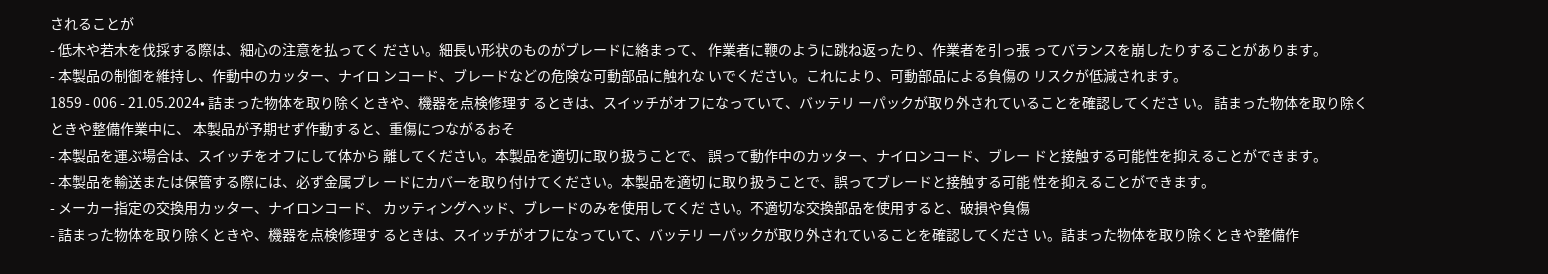されることが
- 低木や若木を伐採する際は、細心の注意を払ってく ださい。細長い形状のものがブレードに絡まって、 作業者に鞭のように跳ね返ったり、作業者を引っ張 ってバランスを崩したりすることがあります。
- 本製品の制御を維持し、作動中のカッター、ナイロ ンコード、ブレードなどの危険な可動部品に触れな いでください。これにより、可動部品による負傷の リスクが低減されます。
1859 - 006 - 21.05.2024• 詰まった物体を取り除くときや、機器を点検修理す るときは、スイッチがオフになっていて、バッテリ ーパックが取り外されていることを確認してくださ い。 詰まった物体を取り除くときや整備作業中に、 本製品が予期せず作動すると、重傷につながるおそ
- 本製品を運ぶ場合は、スイッチをオフにして体から 離してください。本製品を適切に取り扱うことで、 誤って動作中のカッター、ナイロンコード、ブレー ドと接触する可能性を抑えることができます。
- 本製品を輸送または保管する際には、必ず金属ブレ ードにカバーを取り付けてください。本製品を適切 に取り扱うことで、誤ってブレードと接触する可能 性を抑えることができます。
- メーカー指定の交換用カッター、ナイロンコード、 カッティングヘッド、ブレードのみを使用してくだ さい。不適切な交換部品を使用すると、破損や負傷
- 詰まった物体を取り除くときや、機器を点検修理す るときは、スイッチがオフになっていて、バッテリ ーパックが取り外されていることを確認してくださ い。詰まった物体を取り除くときや整備作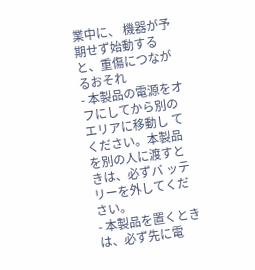業中に、 機器が予期せず始動すると、重傷につながるおそれ
- 本製品の電源をオフにしてから別のエリアに移動し てください。本製品を別の人に渡すときは、必ずバ ッテリーを外してください。
- 本製品を置くときは、必ず先に電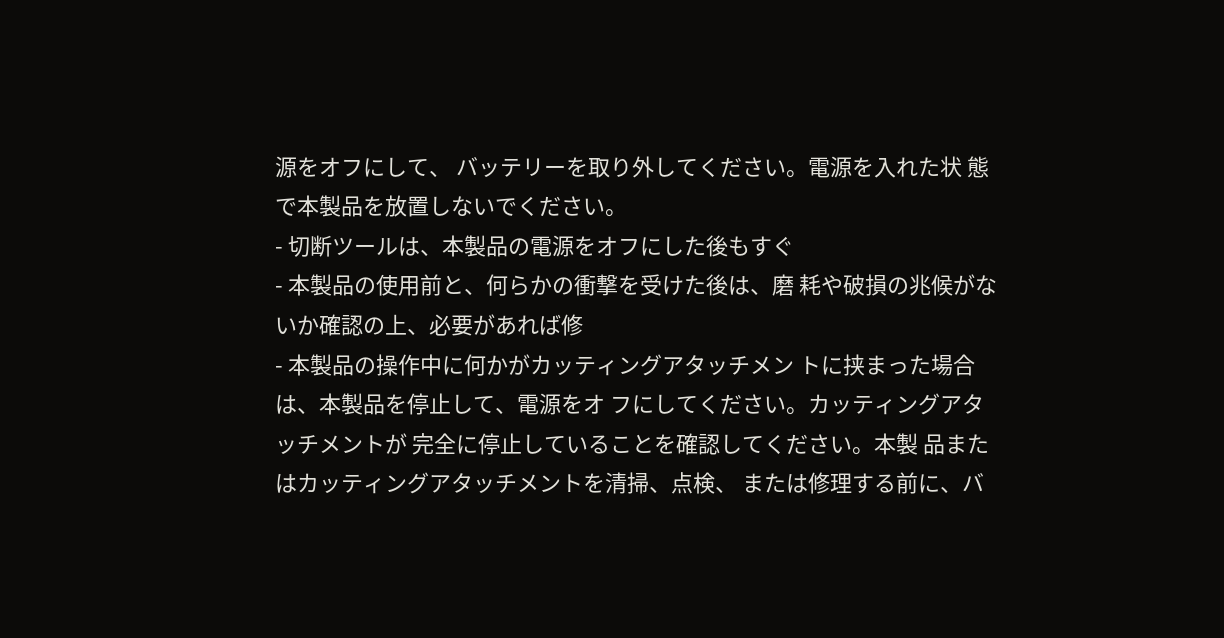源をオフにして、 バッテリーを取り外してください。電源を入れた状 態で本製品を放置しないでください。
- 切断ツールは、本製品の電源をオフにした後もすぐ
- 本製品の使用前と、何らかの衝撃を受けた後は、磨 耗や破損の兆候がないか確認の上、必要があれば修
- 本製品の操作中に何かがカッティングアタッチメン トに挟まった場合は、本製品を停止して、電源をオ フにしてください。カッティングアタッチメントが 完全に停止していることを確認してください。本製 品またはカッティングアタッチメントを清掃、点検、 または修理する前に、バ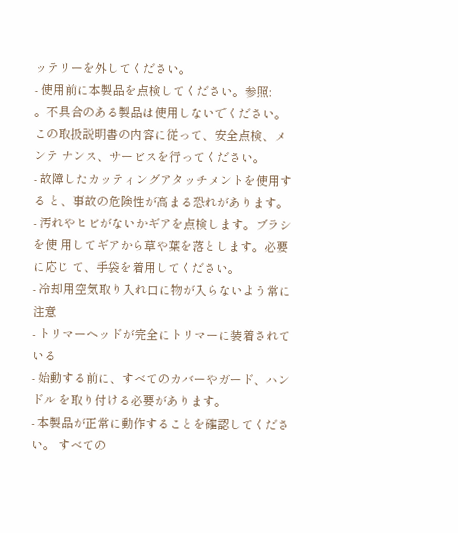ッテリーを外してください。
- 使用前に本製品を点検してください。参照:
。不具合のある製品は使用しないでください。 この取扱説明書の内容に従って、安全点検、メンテ ナンス、サービスを行ってください。
- 故障したカッティングアタッチメントを使用する と、事故の危険性が高まる恐れがあります。
- 汚れやヒビがないかギアを点検します。ブラシを使 用してギアから草や葉を落とします。必要に応じ て、手袋を着用してください。
- 冷却用空気取り入れ口に物が入らないよう常に注意
- トリマーヘッドが完全にトリマーに装着されている
- 始動する前に、すべてのカバーやガード、ハンドル を取り付ける必要があります。
- 本製品が正常に動作することを確認してください。 すべての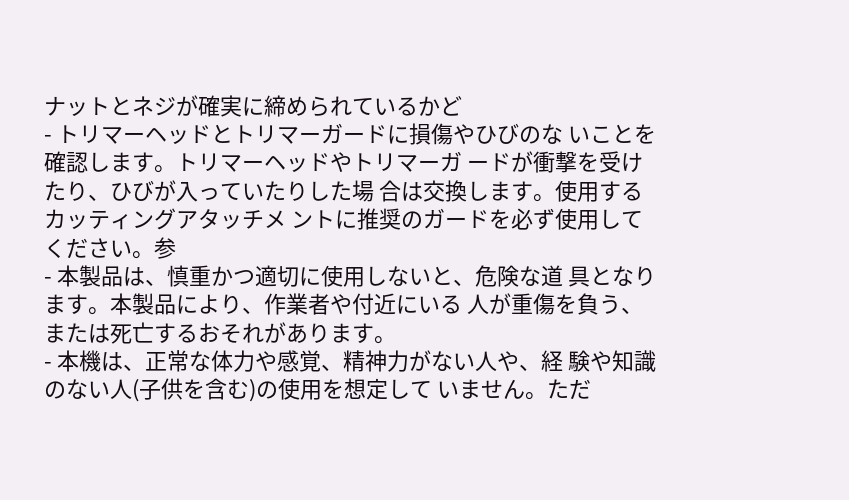ナットとネジが確実に締められているかど
- トリマーヘッドとトリマーガードに損傷やひびのな いことを確認します。トリマーヘッドやトリマーガ ードが衝撃を受けたり、ひびが入っていたりした場 合は交換します。使用するカッティングアタッチメ ントに推奨のガードを必ず使用してください。参
- 本製品は、慎重かつ適切に使用しないと、危険な道 具となります。本製品により、作業者や付近にいる 人が重傷を負う、または死亡するおそれがあります。
- 本機は、正常な体力や感覚、精神力がない人や、経 験や知識のない人(子供を含む)の使用を想定して いません。ただ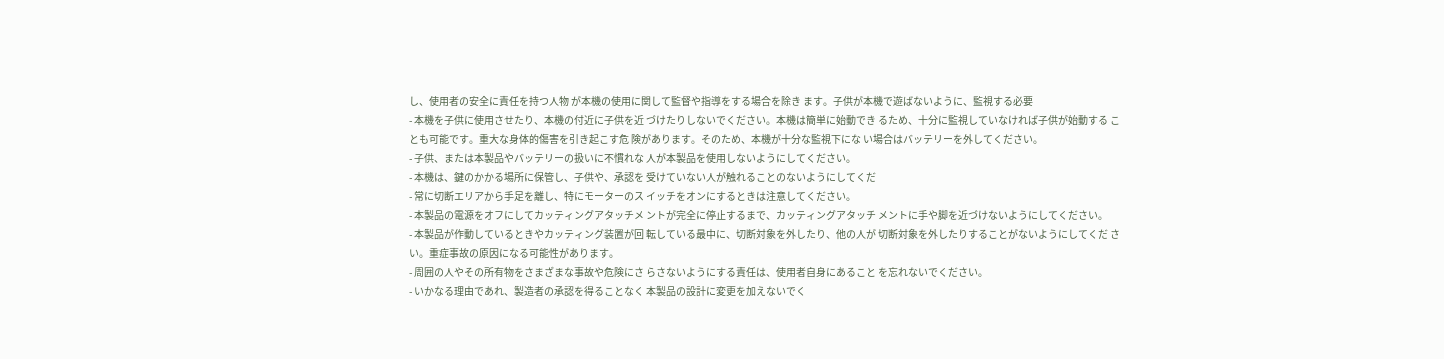し、使用者の安全に責任を持つ人物 が本機の使用に関して監督や指導をする場合を除き ます。子供が本機で遊ばないように、監視する必要
- 本機を子供に使用させたり、本機の付近に子供を近 づけたりしないでください。本機は簡単に始動でき るため、十分に監視していなければ子供が始動する ことも可能です。重大な身体的傷害を引き起こす危 険があります。そのため、本機が十分な監視下にな い場合はバッテリーを外してください。
- 子供、または本製品やバッテリーの扱いに不慣れな 人が本製品を使用しないようにしてください。
- 本機は、鍵のかかる場所に保管し、子供や、承認を 受けていない人が触れることのないようにしてくだ
- 常に切断エリアから手足を離し、特にモーターのス イッチをオンにするときは注意してください。
- 本製品の電源をオフにしてカッティングアタッチメ ントが完全に停止するまで、カッティングアタッチ メントに手や脚を近づけないようにしてください。
- 本製品が作動しているときやカッティング装置が回 転している最中に、切断対象を外したり、他の人が 切断対象を外したりすることがないようにしてくだ さい。重症事故の原因になる可能性があります。
- 周囲の人やその所有物をさまざまな事故や危険にさ らさないようにする責任は、使用者自身にあること を忘れないでください。
- いかなる理由であれ、製造者の承認を得ることなく 本製品の設計に変更を加えないでく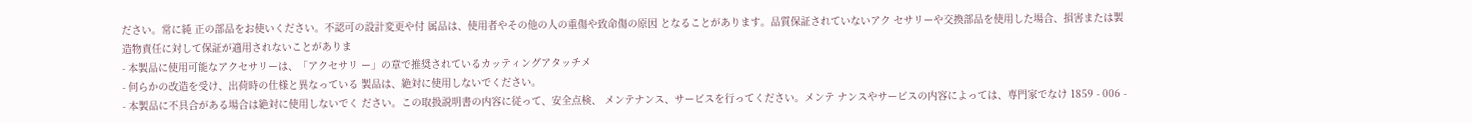ださい。常に純 正の部品をお使いください。不認可の設計変更や付 属品は、使用者やその他の人の重傷や致命傷の原因 となることがあります。品質保証されていないアク セサリーや交換部品を使用した場合、損害または製 造物責任に対して保証が適用されないことがありま
- 本製品に使用可能なアクセサリーは、「アクセサリ ー」の章で推奨されているカッティングアタッチメ
- 何らかの改造を受け、出荷時の仕様と異なっている 製品は、絶対に使用しないでください。
- 本製品に不具合がある場合は絶対に使用しないでく ださい。この取扱説明書の内容に従って、安全点検、 メンテナンス、サービスを行ってください。メンテ ナンスやサービスの内容によっては、専門家でなけ 1859 - 006 -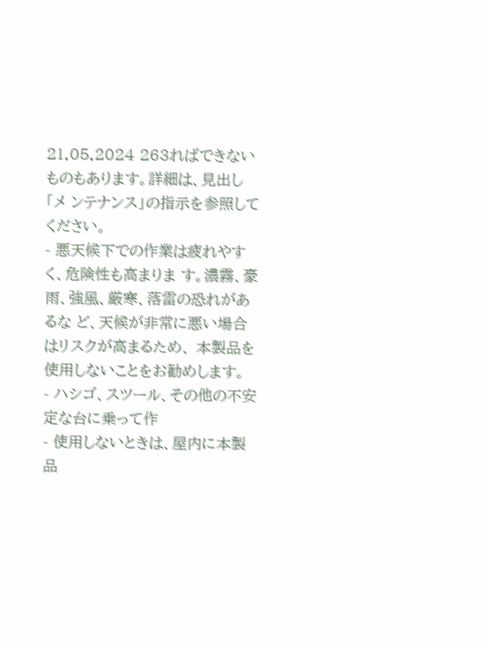21.05.2024 263ればできないものもあります。詳細は、見出し「メ ンテナンス」の指示を参照してください。
- 悪天候下での作業は疲れやすく、危険性も高まりま す。濃霧、豪雨、強風、厳寒、落雷の恐れがあるな ど、天候が非常に悪い場合はリスクが高まるため、 本製品を使用しないことをお勧めします。
- ハシゴ、スツール、その他の不安定な台に乗って作
- 使用しないときは、屋内に本製品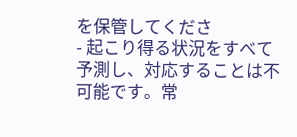を保管してくださ
- 起こり得る状況をすべて予測し、対応することは不 可能です。常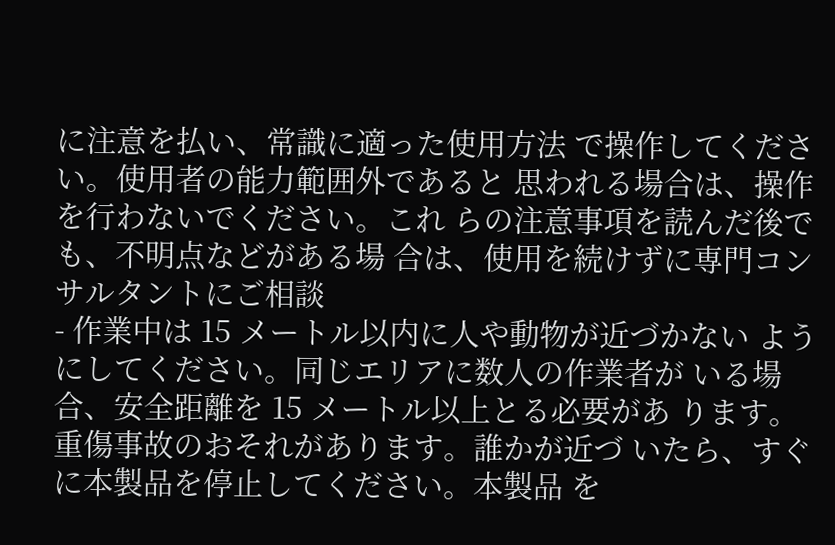に注意を払い、常識に適った使用方法 で操作してください。使用者の能力範囲外であると 思われる場合は、操作を行わないでください。これ らの注意事項を読んだ後でも、不明点などがある場 合は、使用を続けずに専門コンサルタントにご相談
- 作業中は 15 メートル以内に人や動物が近づかない ようにしてください。同じエリアに数人の作業者が いる場合、安全距離を 15 メートル以上とる必要があ ります。重傷事故のおそれがあります。誰かが近づ いたら、すぐに本製品を停止してください。本製品 を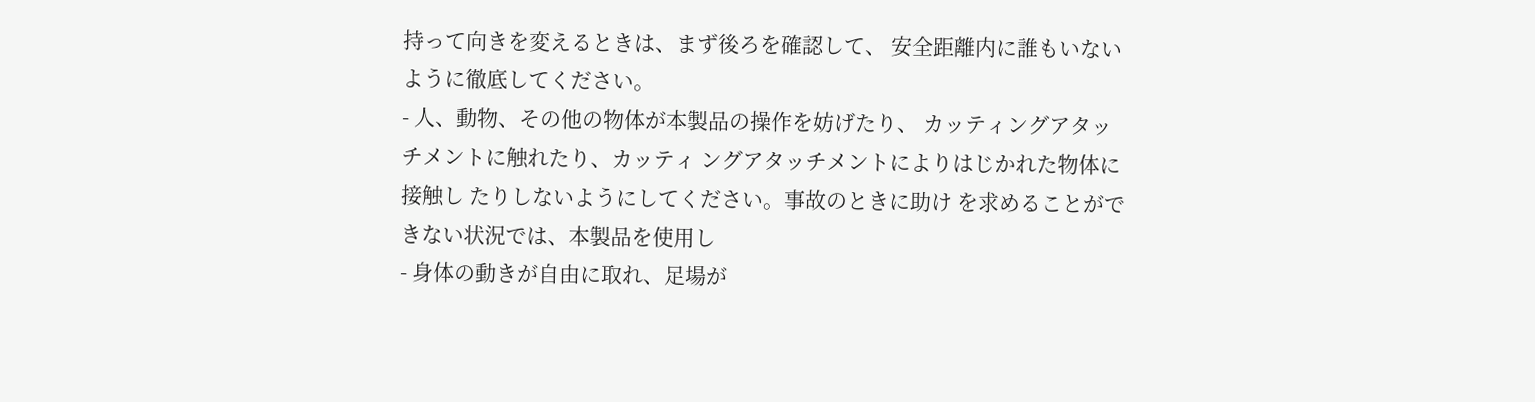持って向きを変えるときは、まず後ろを確認して、 安全距離内に誰もいないように徹底してください。
- 人、動物、その他の物体が本製品の操作を妨げたり、 カッティングアタッチメントに触れたり、カッティ ングアタッチメントによりはじかれた物体に接触し たりしないようにしてください。事故のときに助け を求めることができない状況では、本製品を使用し
- 身体の動きが自由に取れ、足場が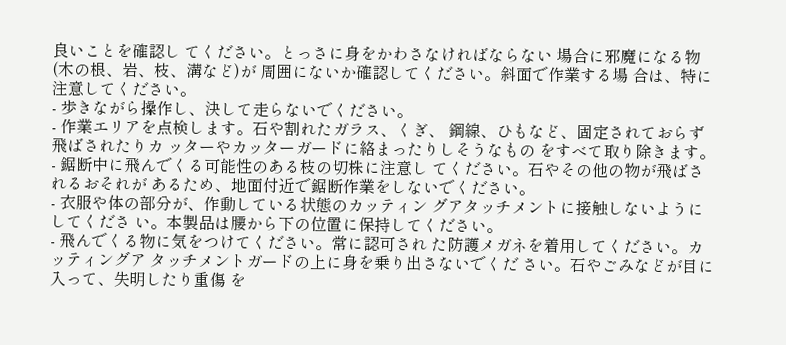良いことを確認し てください。とっさに身をかわさなければならない 場合に邪魔になる物(木の根、岩、枝、溝など)が 周囲にないか確認してください。斜面で作業する場 合は、特に注意してください。
- 歩きながら操作し、決して走らないでください。
- 作業エリアを点検します。石や割れたガラス、くぎ、 鋼線、ひもなど、固定されておらず飛ばされたりカ ッターやカッターガードに絡まったりしそうなもの をすべて取り除きます。
- 鋸断中に飛んでくる可能性のある枝の切株に注意し てください。石やその他の物が飛ばされるおそれが あるため、地面付近で鋸断作業をしないでください。
- 衣服や体の部分が、作動している状態のカッティン グアタッチメントに接触しないようにしてくださ い。本製品は腰から下の位置に保持してください。
- 飛んでくる物に気をつけてください。常に認可され た防護メガネを着用してください。カッティングア タッチメントガードの上に身を乗り出さないでくだ さい。石やごみなどが目に入って、失明したり重傷 を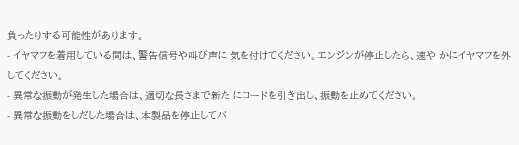負ったりする可能性があります。
- イヤマフを着用している間は、警告信号や叫び声に 気を付けてください。エンジンが停止したら、速や かにイヤマフを外してください。
- 異常な振動が発生した場合は、適切な長さまで新た にコードを引き出し、振動を止めてください。
- 異常な振動をしだした場合は、本製品を停止してバ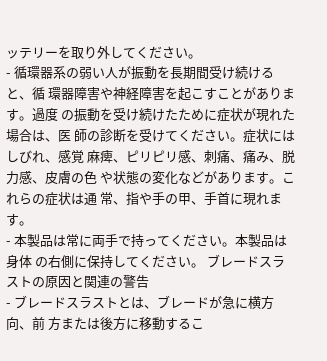ッテリーを取り外してください。
- 循環器系の弱い人が振動を長期間受け続けると、循 環器障害や神経障害を起こすことがあります。過度 の振動を受け続けたために症状が現れた場合は、医 師の診断を受けてください。症状にはしびれ、感覚 麻痺、ピリピリ感、刺痛、痛み、脱力感、皮膚の色 や状態の変化などがあります。これらの症状は通 常、指や手の甲、手首に現れます。
- 本製品は常に両手で持ってください。本製品は身体 の右側に保持してください。 ブレードスラストの原因と関連の警告
- ブレードスラストとは、ブレードが急に横方向、前 方または後方に移動するこ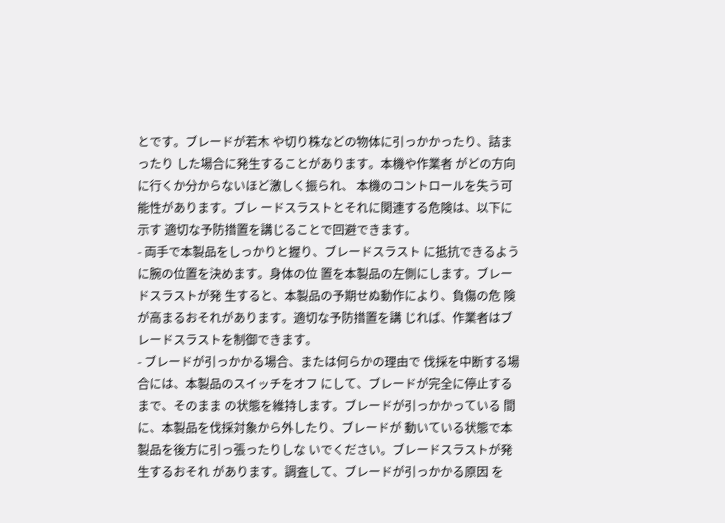とです。ブレードが若木 や切り株などの物体に引っかかったり、詰まったり した場合に発生することがあります。本機や作業者 がどの方向に行くか分からないほど激しく振られ、 本機のコントロールを失う可能性があります。ブレ ードスラストとそれに関連する危険は、以下に示す 適切な予防措置を講じることで回避できます。
- 両手で本製品をしっかりと握り、ブレードスラスト に抵抗できるように腕の位置を決めます。身体の位 置を本製品の左側にします。ブレードスラストが発 生すると、本製品の予期せぬ動作により、負傷の危 険が高まるおそれがあります。適切な予防措置を講 じれば、作業者はブレードスラストを制御できます。
- ブレードが引っかかる場合、または何らかの理由で 伐採を中断する場合には、本製品のスイッチをオフ にして、ブレードが完全に停止するまで、そのまま の状態を維持します。ブレードが引っかかっている 間に、本製品を伐採対象から外したり、ブレードが 動いている状態で本製品を後方に引っ張ったりしな いでください。ブレードスラストが発生するおそれ があります。調査して、ブレードが引っかかる原因 を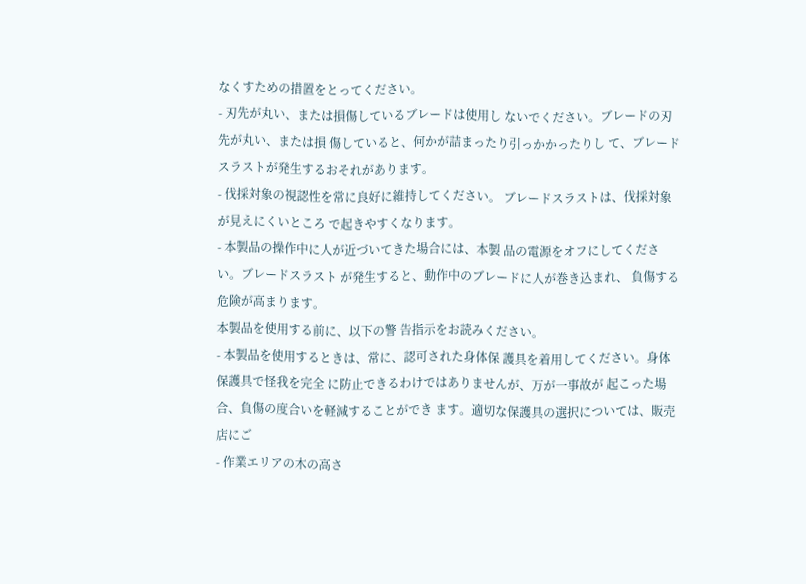なくすための措置をとってください。
- 刃先が丸い、または損傷しているブレードは使用し ないでください。ブレードの刃先が丸い、または損 傷していると、何かが詰まったり引っかかったりし て、ブレードスラストが発生するおそれがあります。
- 伐採対象の視認性を常に良好に維持してください。 ブレードスラストは、伐採対象が見えにくいところ で起きやすくなります。
- 本製品の操作中に人が近づいてきた場合には、本製 品の電源をオフにしてください。ブレードスラスト が発生すると、動作中のブレードに人が巻き込まれ、 負傷する危険が高まります。
本製品を使用する前に、以下の警 告指示をお読みください。
- 本製品を使用するときは、常に、認可された身体保 護具を着用してください。身体保護具で怪我を完全 に防止できるわけではありませんが、万が一事故が 起こった場合、負傷の度合いを軽減することができ ます。適切な保護具の選択については、販売店にご
- 作業エリアの木の高さ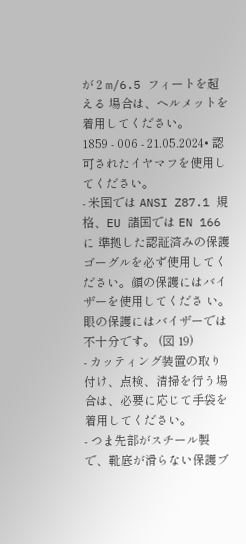が 2 m/6.5 フィートを超える 場合は、ヘルメットを着用してください。
1859 - 006 - 21.05.2024• 認可されたイヤマフを使用してください。
- 米国では ANSI Z87.1 規格、EU 諸国では EN 166 に 準拠した認証済みの保護ゴーグルを必ず使用してく ださい。顔の保護にはバイザーを使用してくださ い。眼の保護にはバイザーでは不十分です。 (図 19)
- カッティング装置の取り付け、点検、清掃を行う場 合は、必要に応じて手袋を着用してください。
- つま先部がスチール製で、靴底が滑らない保護ブ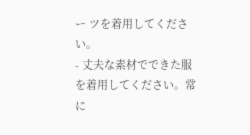ー ツを着用してください。
- 丈夫な素材でできた服を着用してください。常に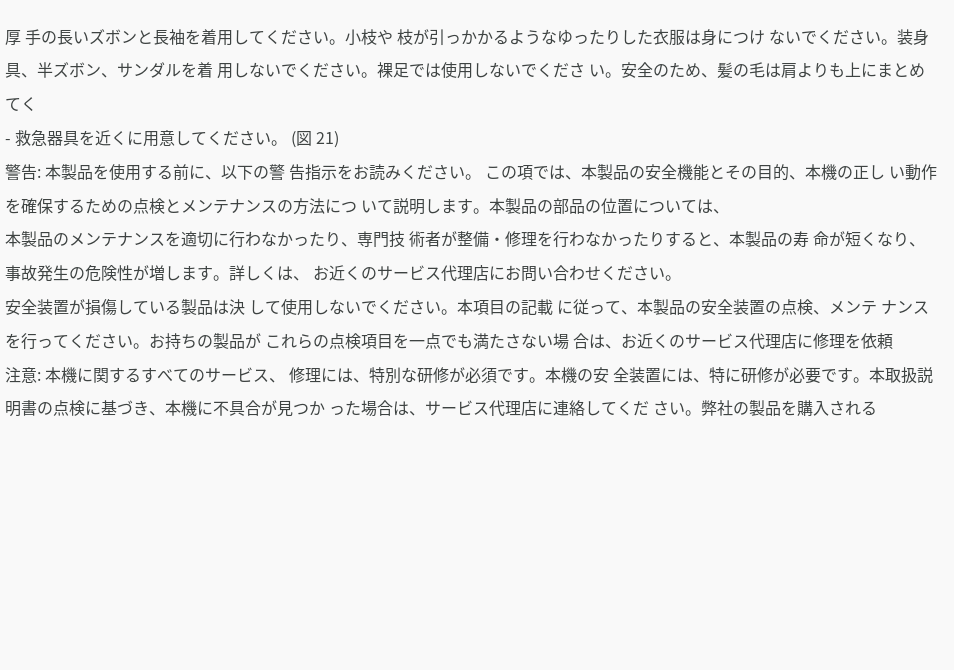厚 手の長いズボンと長袖を着用してください。小枝や 枝が引っかかるようなゆったりした衣服は身につけ ないでください。装身具、半ズボン、サンダルを着 用しないでください。裸足では使用しないでくださ い。安全のため、髪の毛は肩よりも上にまとめてく
- 救急器具を近くに用意してください。 (図 21)
警告: 本製品を使用する前に、以下の警 告指示をお読みください。 この項では、本製品の安全機能とその目的、本機の正し い動作を確保するための点検とメンテナンスの方法につ いて説明します。本製品の部品の位置については、
本製品のメンテナンスを適切に行わなかったり、専門技 術者が整備・修理を行わなかったりすると、本製品の寿 命が短くなり、事故発生の危険性が増します。詳しくは、 お近くのサービス代理店にお問い合わせください。
安全装置が損傷している製品は決 して使用しないでください。本項目の記載 に従って、本製品の安全装置の点検、メンテ ナンスを行ってください。お持ちの製品が これらの点検項目を一点でも満たさない場 合は、お近くのサービス代理店に修理を依頼
注意: 本機に関するすべてのサービス、 修理には、特別な研修が必須です。本機の安 全装置には、特に研修が必要です。本取扱説 明書の点検に基づき、本機に不具合が見つか った場合は、サービス代理店に連絡してくだ さい。弊社の製品を購入される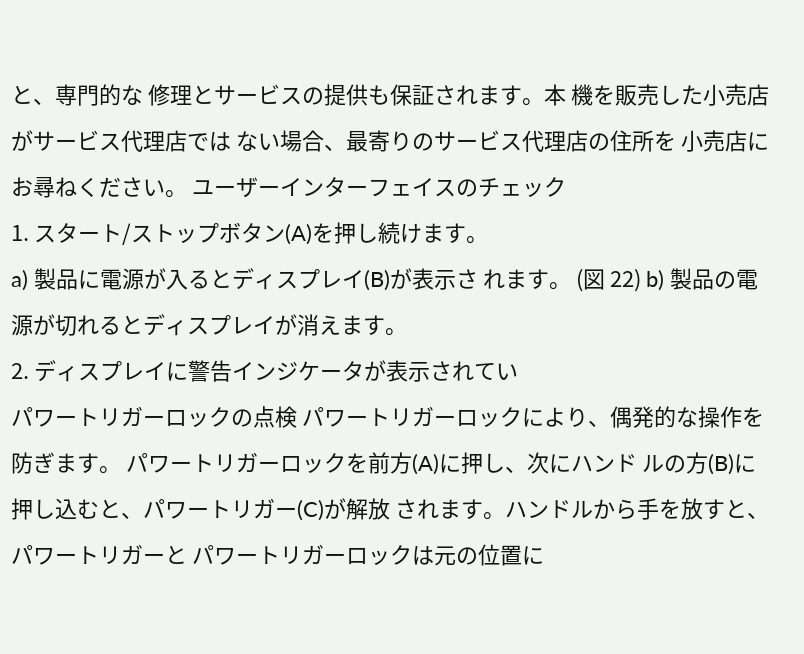と、専門的な 修理とサービスの提供も保証されます。本 機を販売した小売店がサービス代理店では ない場合、最寄りのサービス代理店の住所を 小売店にお尋ねください。 ユーザーインターフェイスのチェック
1. スタート/ストップボタン(A)を押し続けます。
a) 製品に電源が入るとディスプレイ(B)が表示さ れます。 (図 22) b) 製品の電源が切れるとディスプレイが消えます。
2. ディスプレイに警告インジケータが表示されてい
パワートリガーロックの点検 パワートリガーロックにより、偶発的な操作を防ぎます。 パワートリガーロックを前方(A)に押し、次にハンド ルの方(B)に押し込むと、パワートリガー(C)が解放 されます。ハンドルから手を放すと、パワートリガーと パワートリガーロックは元の位置に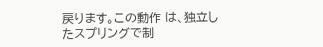戻ります。この動作 は、独立したスプリングで制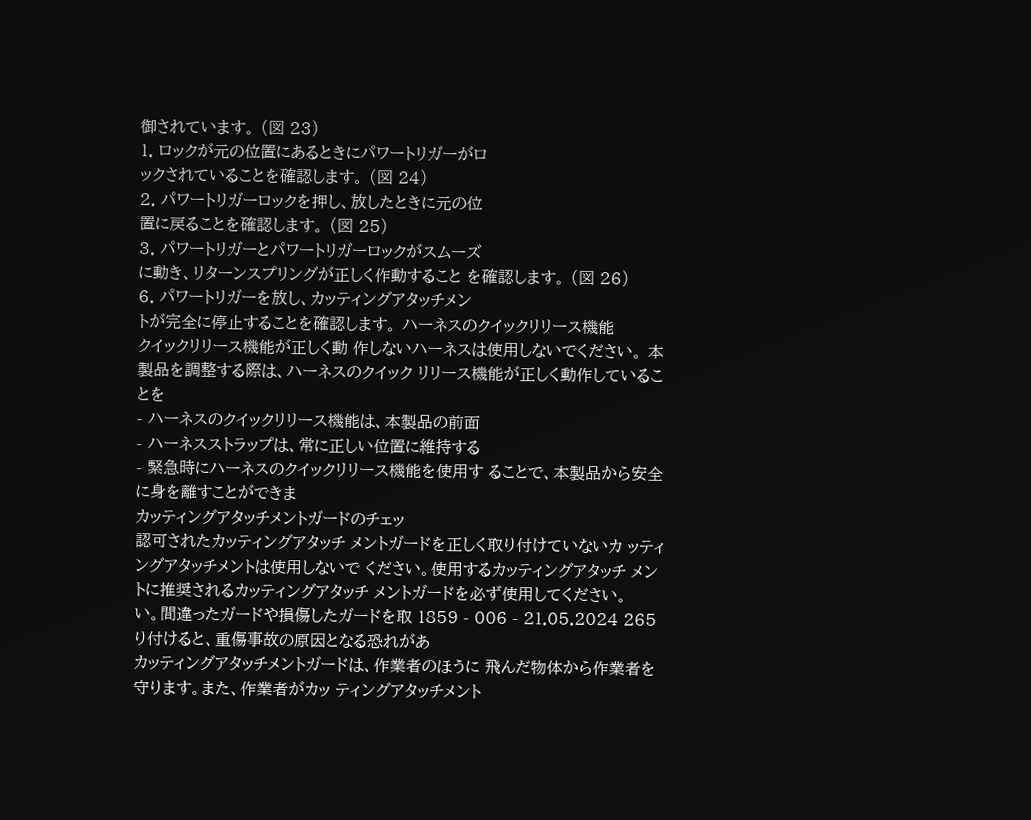御されています。 (図 23)
1. ロックが元の位置にあるときにパワートリガーがロ
ックされていることを確認します。 (図 24)
2. パワートリガーロックを押し、放したときに元の位
置に戻ることを確認します。 (図 25)
3. パワートリガーとパワートリガーロックがスムーズ
に動き、リターンスプリングが正しく作動すること を確認します。 (図 26)
6. パワートリガーを放し、カッティングアタッチメン
トが完全に停止することを確認します。 ハーネスのクイックリリース機能
クイックリリース機能が正しく動 作しないハーネスは使用しないでください。 本製品を調整する際は、ハーネスのクイック リリース機能が正しく動作していることを
- ハーネスのクイックリリース機能は、本製品の前面
- ハーネスストラップは、常に正しい位置に維持する
- 緊急時にハーネスのクイックリリース機能を使用す ることで、本製品から安全に身を離すことができま
カッティングアタッチメントガードのチェッ
認可されたカッティングアタッチ メントガードを正しく取り付けていないカ ッティングアタッチメントは使用しないで ください。使用するカッティングアタッチ メントに推奨されるカッティングアタッチ メントガードを必ず使用してください。
い。間違ったガードや損傷したガードを取 1859 - 006 - 21.05.2024 265り付けると、重傷事故の原因となる恐れがあ
カッティングアタッチメントガードは、作業者のほうに 飛んだ物体から作業者を守ります。また、作業者がカッ ティングアタッチメント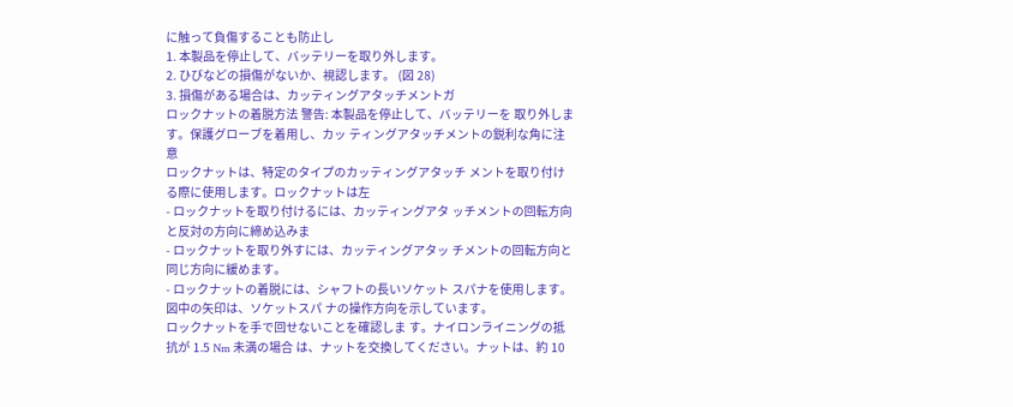に触って負傷することも防止し
1. 本製品を停止して、バッテリーを取り外します。
2. ひびなどの損傷がないか、視認します。 (図 28)
3. 損傷がある場合は、カッティングアタッチメントガ
ロックナットの着脱方法 警告: 本製品を停止して、バッテリーを 取り外します。保護グローブを着用し、カッ ティングアタッチメントの鋭利な角に注意
ロックナットは、特定のタイプのカッティングアタッチ メントを取り付ける際に使用します。ロックナットは左
- ロックナットを取り付けるには、カッティングアタ ッチメントの回転方向と反対の方向に締め込みま
- ロックナットを取り外すには、カッティングアタッ チメントの回転方向と同じ方向に緩めます。
- ロックナットの着脱には、シャフトの長いソケット スパナを使用します。図中の矢印は、ソケットスパ ナの操作方向を示しています。
ロックナットを手で回せないことを確認しま す。ナイロンライニングの抵抗が 1.5 Nm 未満の場合 は、ナットを交換してください。ナットは、約 10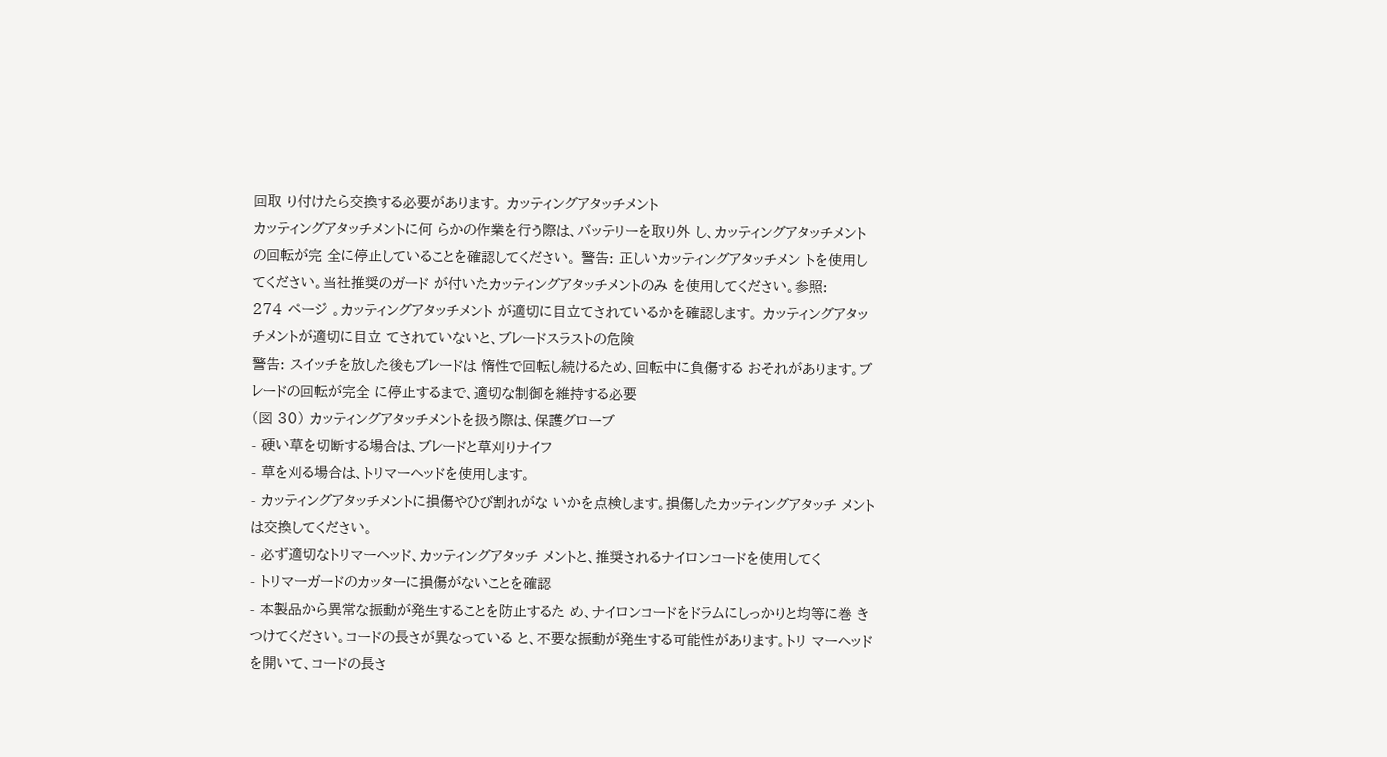回取 り付けたら交換する必要があります。 カッティングアタッチメント
カッティングアタッチメントに何 らかの作業を行う際は、バッテリーを取り外 し、カッティングアタッチメントの回転が完 全に停止していることを確認してください。 警告: 正しいカッティングアタッチメン トを使用してください。当社推奨のガード が付いたカッティングアタッチメントのみ を使用してください。参照:
274 ページ 。カッティングアタッチメント が適切に目立てされているかを確認します。 カッティングアタッチメントが適切に目立 てされていないと、ブレードスラストの危険
警告: スイッチを放した後もブレードは 惰性で回転し続けるため、回転中に負傷する おそれがあります。ブレードの回転が完全 に停止するまで、適切な制御を維持する必要
(図 30) カッティングアタッチメントを扱う際は、保護グローブ
- 硬い草を切断する場合は、ブレードと草刈りナイフ
- 草を刈る場合は、トリマーヘッドを使用します。
- カッティングアタッチメントに損傷やひび割れがな いかを点検します。損傷したカッティングアタッチ メントは交換してください。
- 必ず適切なトリマーヘッド、カッティングアタッチ メントと、推奨されるナイロンコードを使用してく
- トリマーガードのカッターに損傷がないことを確認
- 本製品から異常な振動が発生することを防止するた め、ナイロンコードをドラムにしっかりと均等に巻 きつけてください。コードの長さが異なっている と、不要な振動が発生する可能性があります。トリ マーヘッドを開いて、コードの長さ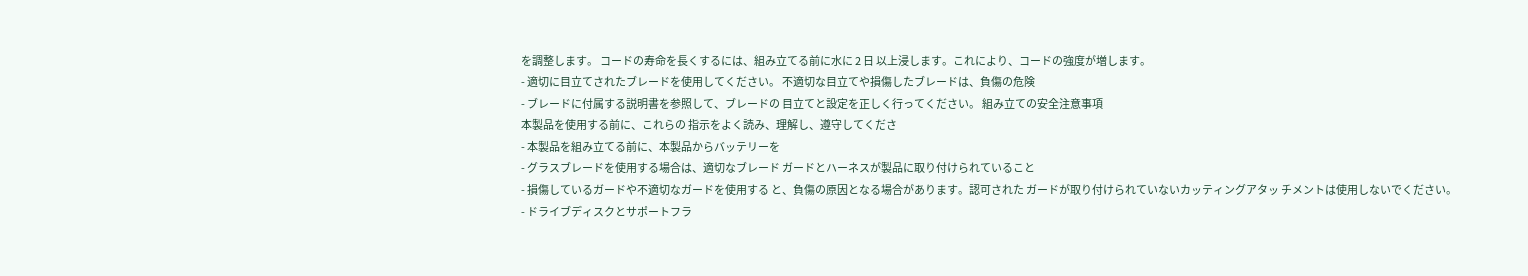を調整します。 コードの寿命を長くするには、組み立てる前に水に 2 日 以上浸します。これにより、コードの強度が増します。
- 適切に目立てされたブレードを使用してください。 不適切な目立てや損傷したブレードは、負傷の危険
- ブレードに付属する説明書を参照して、ブレードの 目立てと設定を正しく行ってください。 組み立ての安全注意事項
本製品を使用する前に、これらの 指示をよく読み、理解し、遵守してくださ
- 本製品を組み立てる前に、本製品からバッテリーを
- グラスブレードを使用する場合は、適切なブレード ガードとハーネスが製品に取り付けられていること
- 損傷しているガードや不適切なガードを使用する と、負傷の原因となる場合があります。認可された ガードが取り付けられていないカッティングアタッ チメントは使用しないでください。
- ドライブディスクとサポートフラ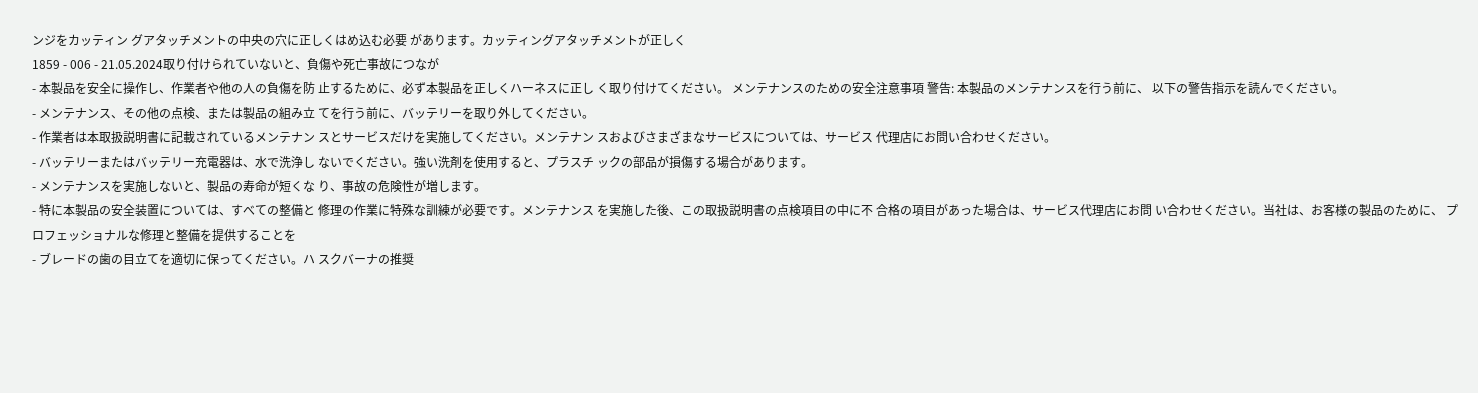ンジをカッティン グアタッチメントの中央の穴に正しくはめ込む必要 があります。カッティングアタッチメントが正しく
1859 - 006 - 21.05.2024取り付けられていないと、負傷や死亡事故につなが
- 本製品を安全に操作し、作業者や他の人の負傷を防 止するために、必ず本製品を正しくハーネスに正し く取り付けてください。 メンテナンスのための安全注意事項 警告: 本製品のメンテナンスを行う前に、 以下の警告指示を読んでください。
- メンテナンス、その他の点検、または製品の組み立 てを行う前に、バッテリーを取り外してください。
- 作業者は本取扱説明書に記載されているメンテナン スとサービスだけを実施してください。メンテナン スおよびさまざまなサービスについては、サービス 代理店にお問い合わせください。
- バッテリーまたはバッテリー充電器は、水で洗浄し ないでください。強い洗剤を使用すると、プラスチ ックの部品が損傷する場合があります。
- メンテナンスを実施しないと、製品の寿命が短くな り、事故の危険性が増します。
- 特に本製品の安全装置については、すべての整備と 修理の作業に特殊な訓練が必要です。メンテナンス を実施した後、この取扱説明書の点検項目の中に不 合格の項目があった場合は、サービス代理店にお問 い合わせください。当社は、お客様の製品のために、 プロフェッショナルな修理と整備を提供することを
- ブレードの歯の目立てを適切に保ってください。ハ スクバーナの推奨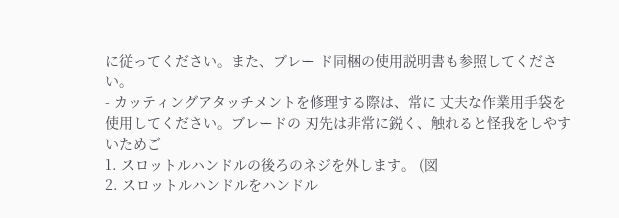に従ってください。また、ブレー ド同梱の使用説明書も参照してください。
- カッティングアタッチメントを修理する際は、常に 丈夫な作業用手袋を使用してください。ブレードの 刃先は非常に鋭く、触れると怪我をしやすいためご
1. スロットルハンドルの後ろのネジを外します。 (図
2. スロットルハンドルをハンドル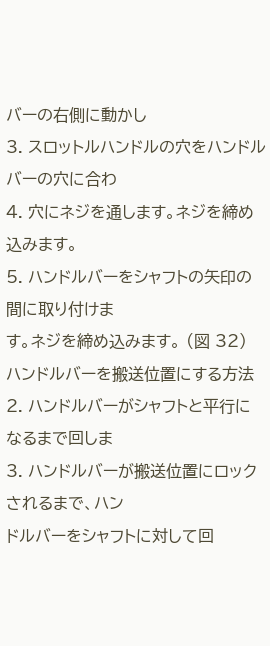バーの右側に動かし
3. スロットルハンドルの穴をハンドルバーの穴に合わ
4. 穴にネジを通します。ネジを締め込みます。
5. ハンドルバーをシャフトの矢印の間に取り付けま
す。ネジを締め込みます。 (図 32) ハンドルバーを搬送位置にする方法
2. ハンドルバーがシャフトと平行になるまで回しま
3. ハンドルバーが搬送位置にロックされるまで、ハン
ドルバーをシャフトに対して回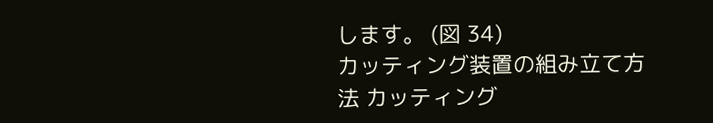します。 (図 34)
カッティング装置の組み立て方法 カッティング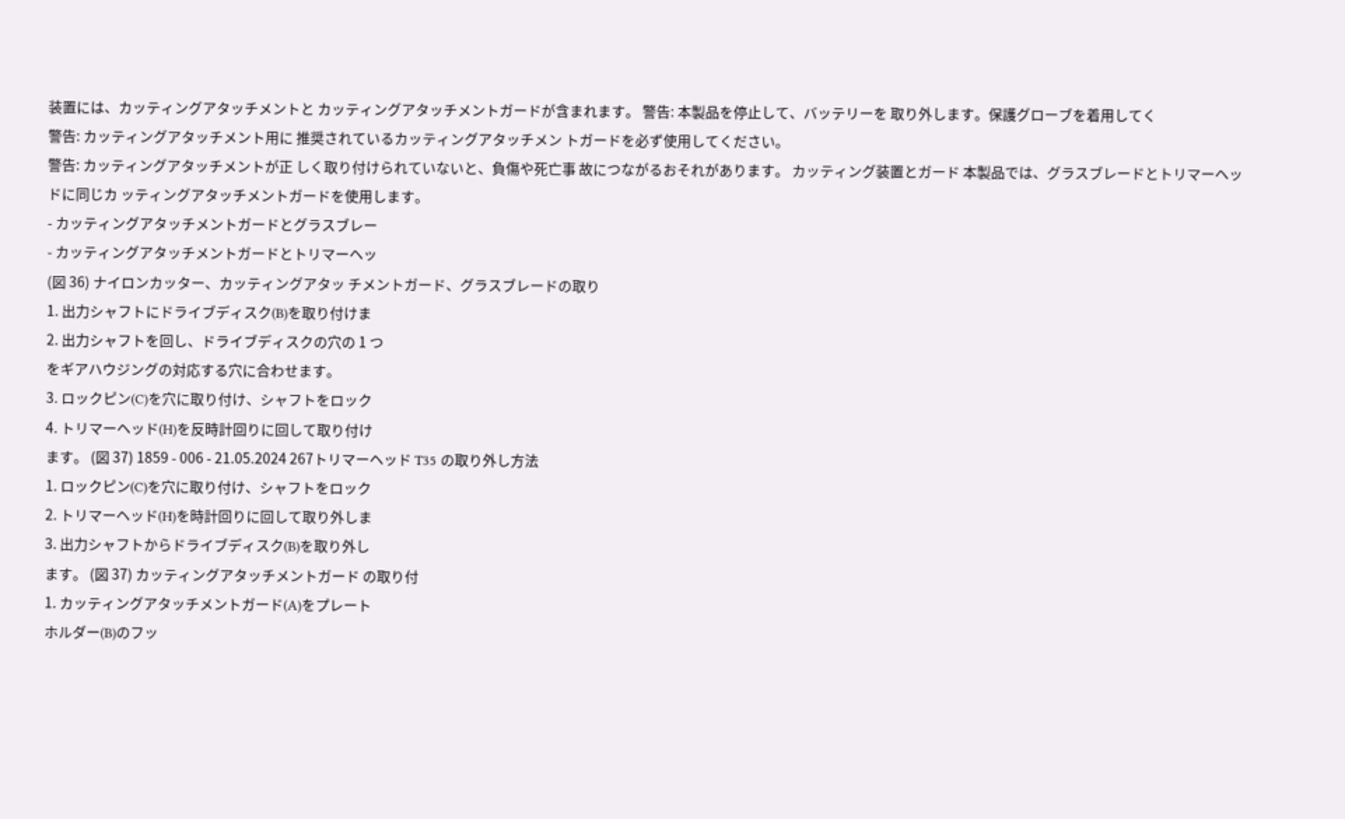装置には、カッティングアタッチメントと カッティングアタッチメントガードが含まれます。 警告: 本製品を停止して、バッテリーを 取り外します。保護グローブを着用してく
警告: カッティングアタッチメント用に 推奨されているカッティングアタッチメン トガードを必ず使用してください。
警告: カッティングアタッチメントが正 しく取り付けられていないと、負傷や死亡事 故につながるおそれがあります。 カッティング装置とガード 本製品では、グラスブレードとトリマーヘッドに同じカ ッティングアタッチメントガードを使用します。
- カッティングアタッチメントガードとグラスブレー
- カッティングアタッチメントガードとトリマーヘッ
(図 36) ナイロンカッター、カッティングアタッ チメントガード、グラスブレードの取り
1. 出力シャフトにドライブディスク(B)を取り付けま
2. 出力シャフトを回し、ドライブディスクの穴の 1 つ
をギアハウジングの対応する穴に合わせます。
3. ロックピン(C)を穴に取り付け、シャフトをロック
4. トリマーヘッド(H)を反時計回りに回して取り付け
ます。 (図 37) 1859 - 006 - 21.05.2024 267トリマーヘッド T35 の取り外し方法
1. ロックピン(C)を穴に取り付け、シャフトをロック
2. トリマーヘッド(H)を時計回りに回して取り外しま
3. 出力シャフトからドライブディスク(B)を取り外し
ます。 (図 37) カッティングアタッチメントガード の取り付
1. カッティングアタッチメントガード(A)をプレート
ホルダー(B)のフッ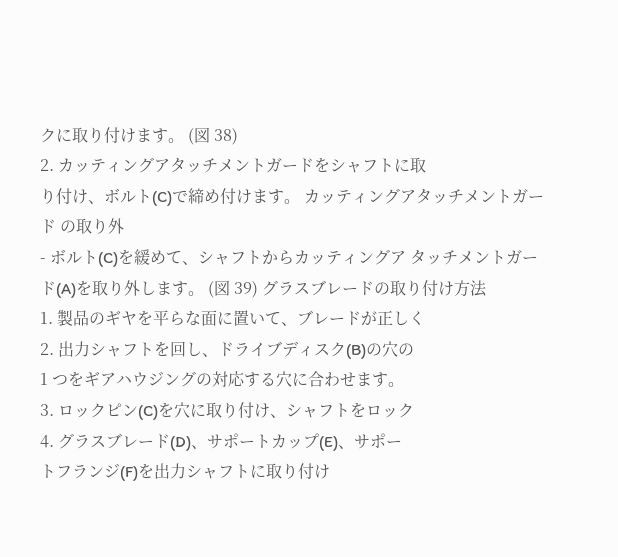クに取り付けます。 (図 38)
2. カッティングアタッチメントガードをシャフトに取
り付け、ボルト(C)で締め付けます。 カッティングアタッチメントガード の取り外
- ボルト(C)を緩めて、シャフトからカッティングア タッチメントガード(A)を取り外します。 (図 39) グラスブレードの取り付け方法
1. 製品のギヤを平らな面に置いて、ブレードが正しく
2. 出力シャフトを回し、ドライブディスク(B)の穴の
1 つをギアハウジングの対応する穴に合わせます。
3. ロックピン(C)を穴に取り付け、シャフトをロック
4. グラスブレード(D)、サポートカップ(E)、サポー
トフランジ(F)を出力シャフトに取り付け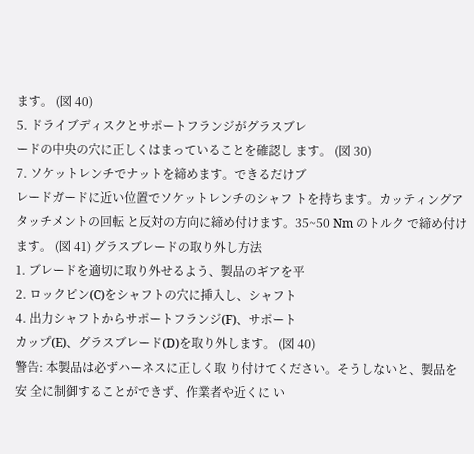ます。 (図 40)
5. ドライブディスクとサポートフランジがグラスブレ
ードの中央の穴に正しくはまっていることを確認し ます。 (図 30)
7. ソケットレンチでナットを締めます。できるだけブ
レードガードに近い位置でソケットレンチのシャフ トを持ちます。カッティングアタッチメントの回転 と反対の方向に締め付けます。35~50 Nm のトルク で締め付けます。 (図 41) グラスブレードの取り外し方法
1. ブレードを適切に取り外せるよう、製品のギアを平
2. ロックピン(C)をシャフトの穴に挿入し、シャフト
4. 出力シャフトからサポートフランジ(F)、サポート
カップ(E)、グラスブレード(D)を取り外します。 (図 40)
警告: 本製品は必ずハーネスに正しく取 り付けてください。そうしないと、製品を安 全に制御することができず、作業者や近くに い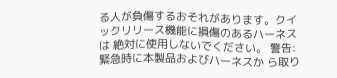る人が負傷するおそれがあります。クイ ックリリース機能に損傷のあるハーネスは 絶対に使用しないでください。 警告: 緊急時に本製品およびハーネスか ら取り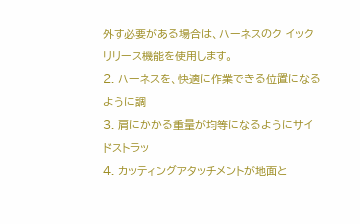外す必要がある場合は、ハーネスのク イックリリース機能を使用します。
2. ハーネスを、快適に作業できる位置になるように調
3. 肩にかかる重量が均等になるようにサイドストラッ
4. カッティングアタッチメントが地面と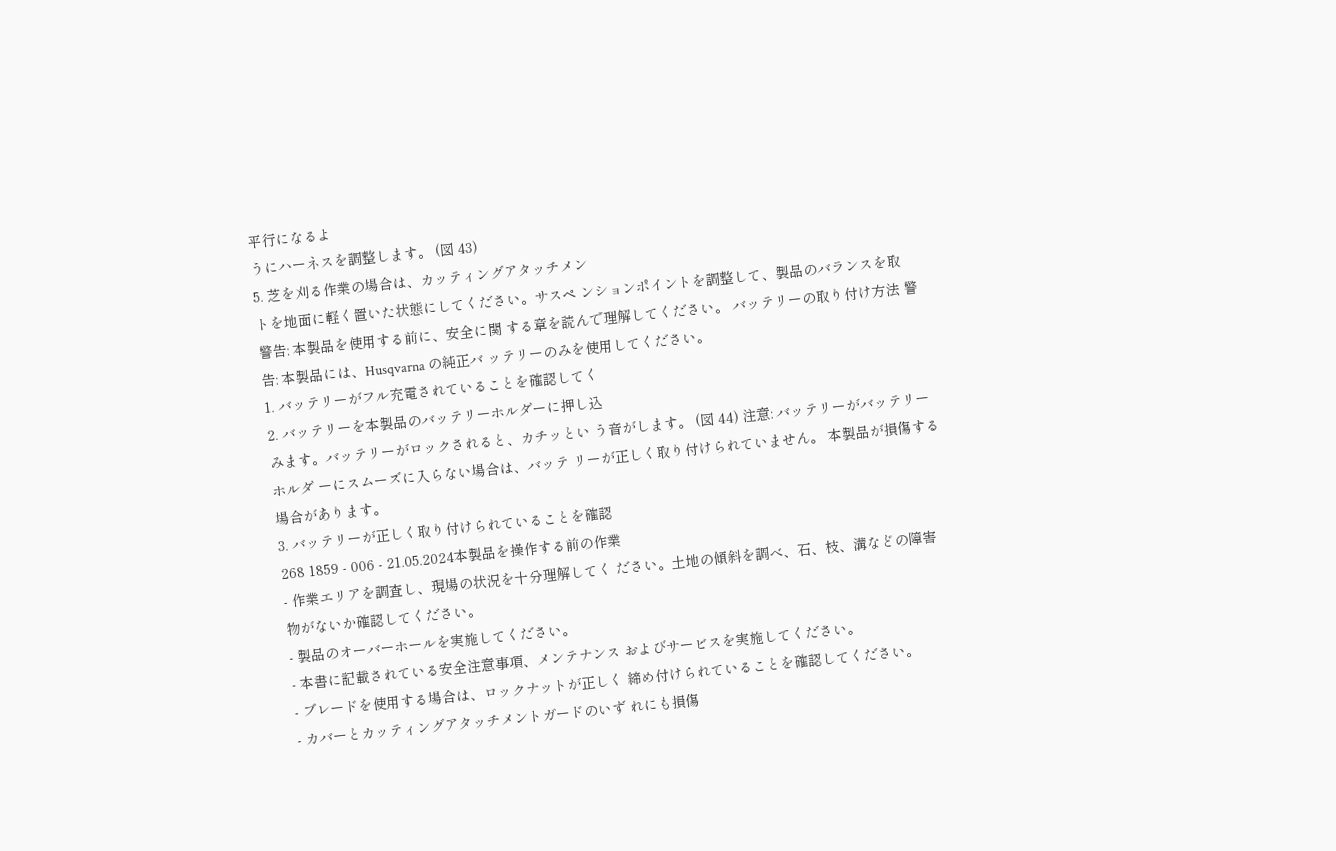平行になるよ
うにハーネスを調整します。 (図 43)
5. 芝を刈る作業の場合は、カッティングアタッチメン
トを地面に軽く置いた状態にしてください。サスペ ンションポイントを調整して、製品のバランスを取
警告: 本製品を使用する前に、安全に関 する章を読んで理解してください。 バッテリーの取り付け方法 警告: 本製品には、Husqvarna の純正バ ッテリーのみを使用してください。
1. バッテリーがフル充電されていることを確認してく
2. バッテリーを本製品のバッテリーホルダーに押し込
みます。バッテリーがロックされると、カチッとい う音がします。 (図 44) 注意: バッテリーがバッテリーホルダ ーにスムーズに入らない場合は、バッテ リーが正しく取り付けられていません。 本製品が損傷する場合があります。
3. バッテリーが正しく取り付けられていることを確認
268 1859 - 006 - 21.05.2024本製品を操作する前の作業
- 作業エリアを調査し、現場の状況を十分理解してく ださい。土地の傾斜を調べ、石、枝、溝などの障害 物がないか確認してください。
- 製品のオーバーホールを実施してください。
- 本書に記載されている安全注意事項、メンテナンス およびサービスを実施してください。
- ブレードを使用する場合は、ロックナットが正しく 締め付けられていることを確認してください。
- カバーとカッティングアタッチメントガードのいず れにも損傷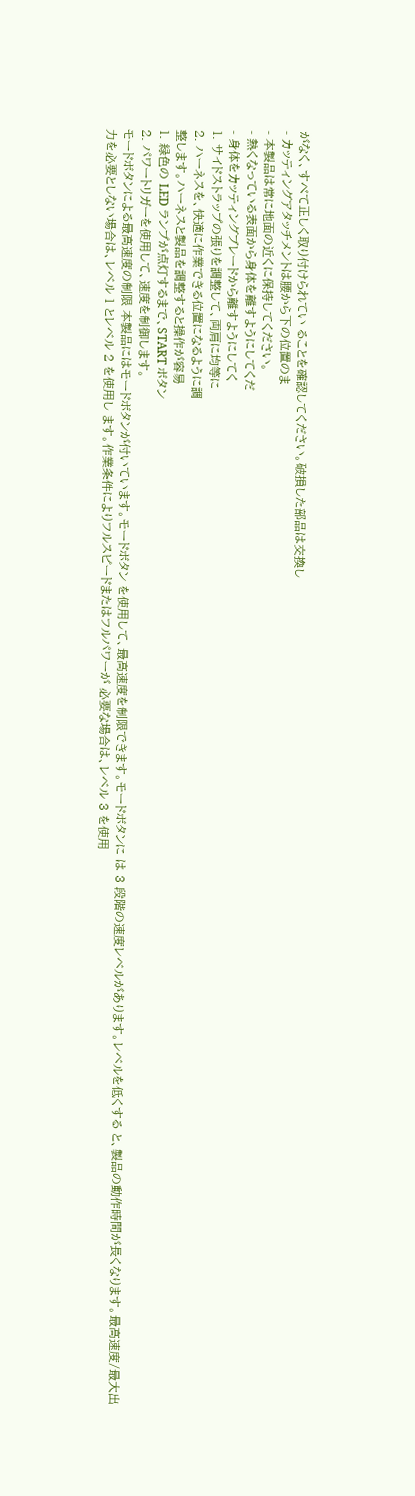がなく、すべて正しく取り付けられてい ることを確認してください。破損した部品は交換し
- カッティングアタッチメントは腰から下の位置のま
- 本製品は常に地面の近くに保持してください。
- 熱くなっている表面から身体を離すようにしてくだ
- 身体をカッティングブレードから離すようにしてく
1. サイドストラップの張りを調整して、両肩に均等に
2. ハーネスを、快適に作業できる位置になるように調
整します。ハーネスと製品を調整すると操作が容易
1. 緑色の LED ランプが点灯するまで、START ボタン
2. パワートリガーを使用して、速度を制御します。
モードボタンによる最高速度の制限 本製品にはモードボタンが付いています。モードボタン を使用して、最高速度を制限できます。モードボタンに は 3 段階の速度レベルがあります。レベルを低くする と、製品の動作時間が長くなります。最高速度/最大出 力を必要としない場合は、レベル 1 とレベル 2 を使用し ます。作業条件によりフルスピードまたはフルパワーが 必要な場合は、レベル 3 を使用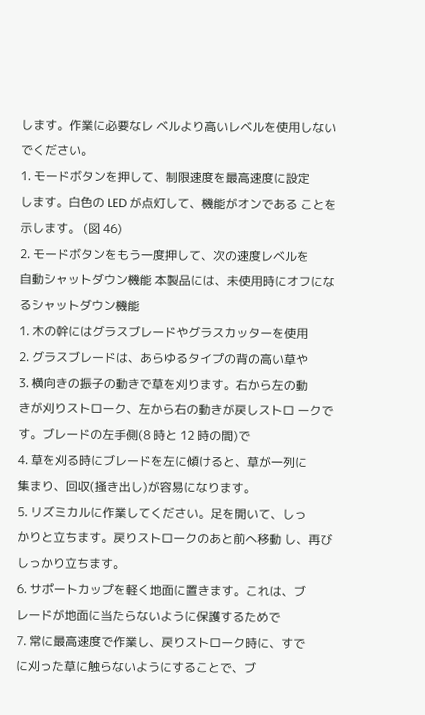します。作業に必要なレ ベルより高いレベルを使用しないでください。
1. モードボタンを押して、制限速度を最高速度に設定
します。白色の LED が点灯して、機能がオンである ことを示します。 (図 46)
2. モードボタンをもう一度押して、次の速度レベルを
自動シャットダウン機能 本製品には、未使用時にオフになるシャットダウン機能
1. 木の幹にはグラスブレードやグラスカッターを使用
2. グラスブレードは、あらゆるタイプの背の高い草や
3. 横向きの振子の動きで草を刈ります。右から左の動
きが刈りストローク、左から右の動きが戻しストロ ークです。ブレードの左手側(8 時と 12 時の間)で
4. 草を刈る時にブレードを左に傾けると、草が一列に
集まり、回収(掻き出し)が容易になります。
5. リズミカルに作業してください。足を開いて、しっ
かりと立ちます。戻りストロークのあと前へ移動 し、再びしっかり立ちます。
6. サポートカップを軽く地面に置きます。これは、ブ
レードが地面に当たらないように保護するためで
7. 常に最高速度で作業し、戻りストローク時に、すで
に刈った草に触らないようにすることで、ブ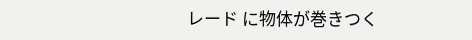レード に物体が巻きつく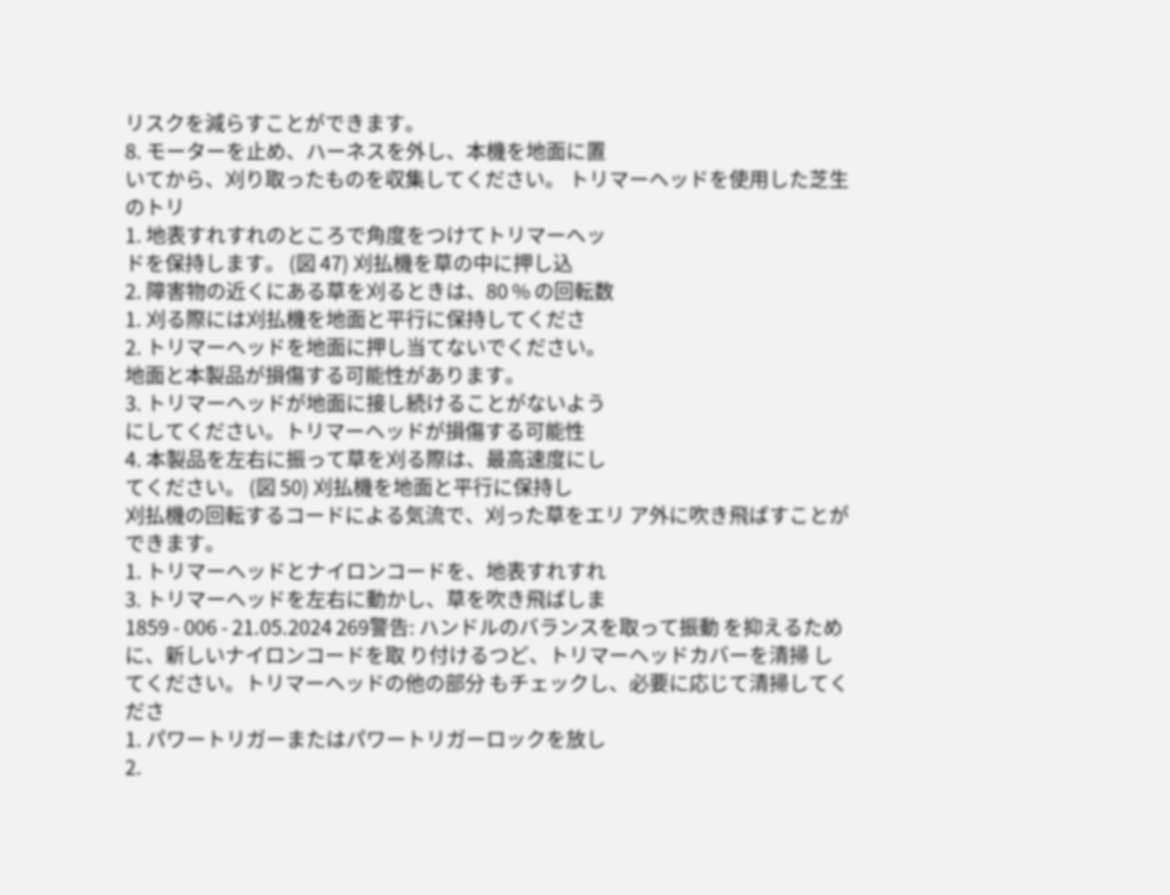リスクを減らすことができます。
8. モーターを止め、ハーネスを外し、本機を地面に置
いてから、刈り取ったものを収集してください。 トリマーヘッドを使用した芝生のトリ
1. 地表すれすれのところで角度をつけてトリマーヘッ
ドを保持します。 (図 47) 刈払機を草の中に押し込
2. 障害物の近くにある草を刈るときは、80 % の回転数
1. 刈る際には刈払機を地面と平行に保持してくださ
2. トリマーヘッドを地面に押し当てないでください。
地面と本製品が損傷する可能性があります。
3. トリマーヘッドが地面に接し続けることがないよう
にしてください。トリマーヘッドが損傷する可能性
4. 本製品を左右に振って草を刈る際は、最高速度にし
てください。 (図 50) 刈払機を地面と平行に保持し
刈払機の回転するコードによる気流で、刈った草をエリ ア外に吹き飛ばすことができます。
1. トリマーヘッドとナイロンコードを、地表すれすれ
3. トリマーヘッドを左右に動かし、草を吹き飛ばしま
1859 - 006 - 21.05.2024 269警告: ハンドルのバランスを取って振動 を抑えるために、新しいナイロンコードを取 り付けるつど、トリマーヘッドカバーを清掃 してください。トリマーヘッドの他の部分 もチェックし、必要に応じて清掃してくださ
1. パワートリガーまたはパワートリガーロックを放し
2.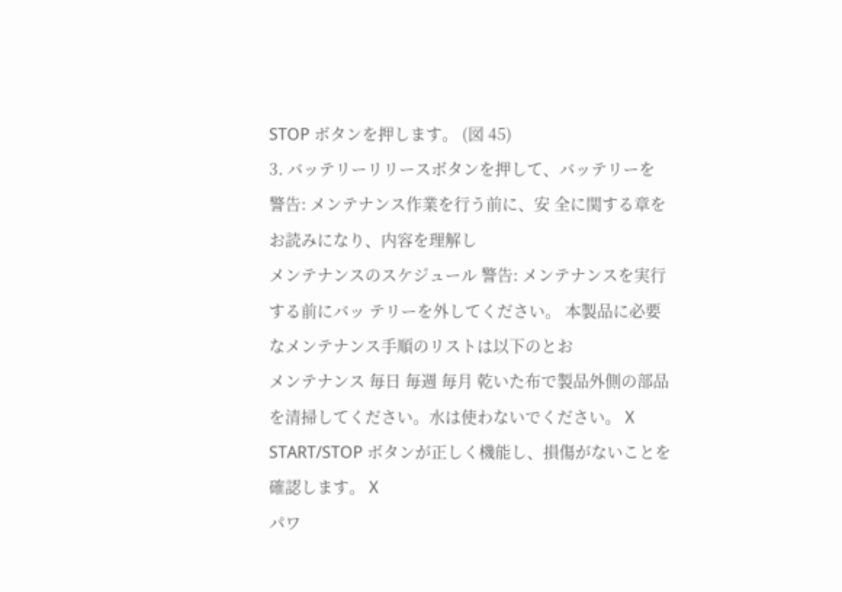STOP ボタンを押します。 (図 45)
3. バッテリーリリースボタンを押して、バッテリーを
警告: メンテナンス作業を行う前に、安 全に関する章をお読みになり、内容を理解し
メンテナンスのスケジュール 警告: メンテナンスを実行する前にバッ テリーを外してください。 本製品に必要なメンテナンス手順のリストは以下のとお
メンテナンス 毎日 毎週 毎月 乾いた布で製品外側の部品を清掃してください。水は使わないでください。 X
START/STOP ボタンが正しく機能し、損傷がないことを確認します。 X
パワ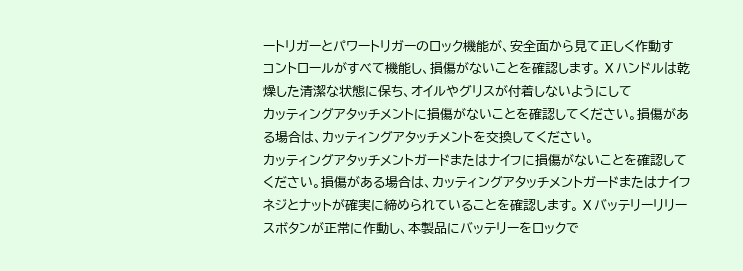ートリガーとパワートリガーのロック機能が、安全面から見て正しく作動す
コントロールがすべて機能し、損傷がないことを確認します。 X ハンドルは乾燥した清潔な状態に保ち、オイルやグリスが付着しないようにして
カッティングアタッチメントに損傷がないことを確認してください。損傷があ る場合は、カッティングアタッチメントを交換してください。
カッティングアタッチメントガードまたはナイフに損傷がないことを確認して ください。損傷がある場合は、カッティングアタッチメントガードまたはナイフ
ネジとナットが確実に締められていることを確認します。 X バッテリーリリースボタンが正常に作動し、本製品にバッテリーをロックで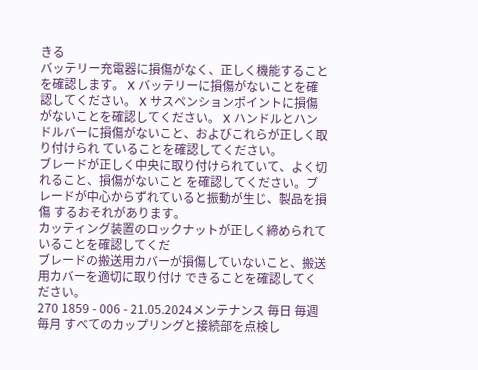きる
バッテリー充電器に損傷がなく、正しく機能することを確認します。 X バッテリーに損傷がないことを確認してください。 X サスペンションポイントに損傷がないことを確認してください。 X ハンドルとハンドルバーに損傷がないこと、およびこれらが正しく取り付けられ ていることを確認してください。
ブレードが正しく中央に取り付けられていて、よく切れること、損傷がないこと を確認してください。ブレードが中心からずれていると振動が生じ、製品を損傷 するおそれがあります。
カッティング装置のロックナットが正しく締められていることを確認してくだ
ブレードの搬送用カバーが損傷していないこと、搬送用カバーを適切に取り付け できることを確認してください。
270 1859 - 006 - 21.05.2024メンテナンス 毎日 毎週 毎月 すべてのカップリングと接続部を点検し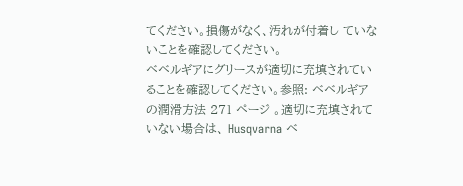てください。損傷がなく、汚れが付着し ていないことを確認してください。
ベベルギアにグリースが適切に充填されていることを確認してください。参照: ベベルギアの潤滑方法 271 ページ 。適切に充填されていない場合は、 Husqvarna ベ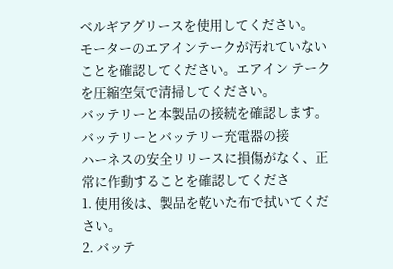ベルギアグリースを使用してください。
モーターのエアインテークが汚れていないことを確認してください。エアイン テークを圧縮空気で清掃してください。
バッテリーと本製品の接続を確認します。バッテリーとバッテリー充電器の接
ハーネスの安全リリースに損傷がなく、正常に作動することを確認してくださ
1. 使用後は、製品を乾いた布で拭いてください。
2. バッテ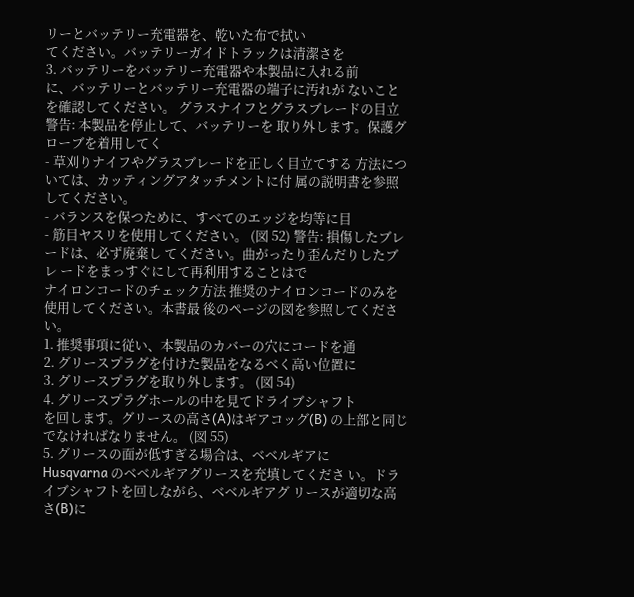リーとバッテリー充電器を、乾いた布で拭い
てください。バッテリーガイドトラックは清潔さを
3. バッテリーをバッテリー充電器や本製品に入れる前
に、バッテリーとバッテリー充電器の端子に汚れが ないことを確認してください。 グラスナイフとグラスブレードの目立
警告: 本製品を停止して、バッテリーを 取り外します。保護グローブを着用してく
- 草刈りナイフやグラスブレードを正しく目立てする 方法については、カッティングアタッチメントに付 属の説明書を参照してください。
- バランスを保つために、すべてのエッジを均等に目
- 筋目ヤスリを使用してください。 (図 52) 警告: 損傷したブレードは、必ず廃棄し てください。曲がったり歪んだりしたブレ ードをまっすぐにして再利用することはで
ナイロンコードのチェック方法 推奨のナイロンコードのみを使用してください。本書最 後のページの図を参照してください。
1. 推奨事項に従い、本製品のカバーの穴にコードを通
2. グリースプラグを付けた製品をなるべく高い位置に
3. グリースプラグを取り外します。 (図 54)
4. グリースプラグホールの中を見てドライブシャフト
を回します。グリースの高さ(A)はギアコッグ(B) の上部と同じでなければなりません。 (図 55)
5. グリースの面が低すぎる場合は、ベベルギアに
Husqvarna のベベルギアグリースを充填してくださ い。ドライブシャフトを回しながら、ベベルギアグ リースが適切な高さ(B)に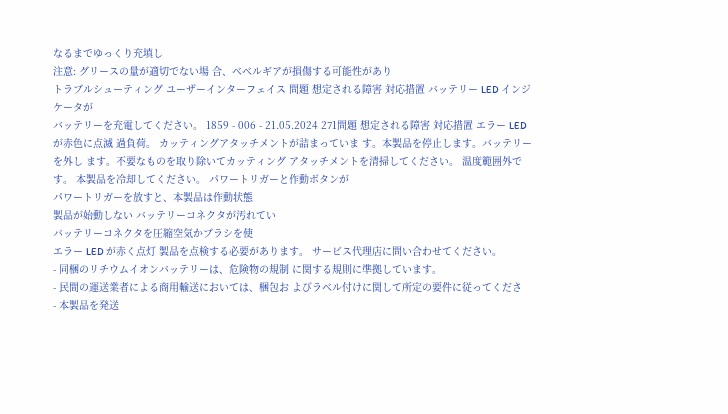なるまでゆっくり充填し
注意: グリースの量が適切でない場 合、ベベルギアが損傷する可能性があり
トラブルシューティング ユーザーインターフェイス 問題 想定される障害 対応措置 バッテリー LED インジケータが
バッテリーを充電してください。 1859 - 006 - 21.05.2024 271問題 想定される障害 対応措置 エラー LED が赤色に点滅 過負荷。 カッティングアタッチメントが詰まっていま す。本製品を停止します。バッテリーを外し ます。不要なものを取り除いてカッティング アタッチメントを清掃してください。 温度範囲外です。 本製品を冷却してください。 パワートリガーと作動ボタンが
パワートリガーを放すと、本製品は作動状態
製品が始動しない バッテリーコネクタが汚れてい
バッテリーコネクタを圧縮空気かブラシを使
エラー LED が赤く点灯 製品を点検する必要があります。 サービス代理店に問い合わせてください。
- 同梱のリチウムイオンバッテリーは、危険物の規制 に関する規則に準拠しています。
- 民間の運送業者による商用輸送においては、梱包お よびラベル付けに関して所定の要件に従ってくださ
- 本製品を発送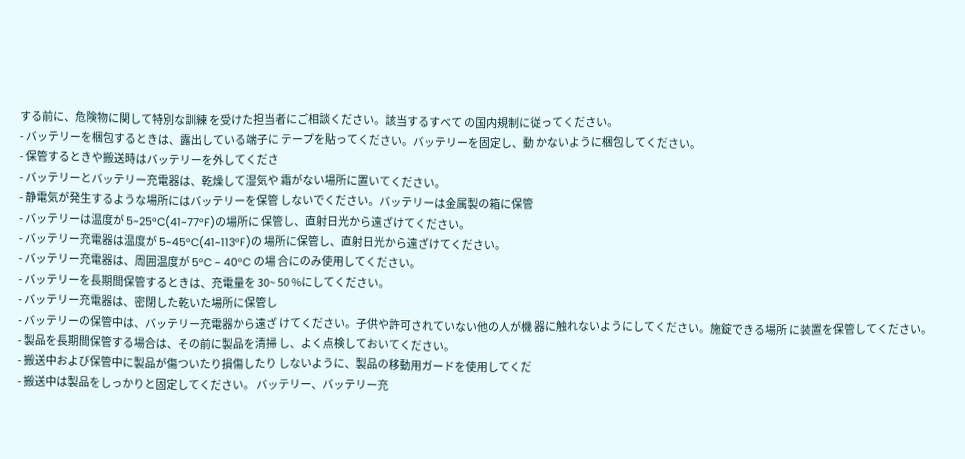する前に、危険物に関して特別な訓練 を受けた担当者にご相談ください。該当するすべて の国内規制に従ってください。
- バッテリーを梱包するときは、露出している端子に テープを貼ってください。バッテリーを固定し、動 かないように梱包してください。
- 保管するときや搬送時はバッテリーを外してくださ
- バッテリーとバッテリー充電器は、乾燥して湿気や 霜がない場所に置いてください。
- 静電気が発生するような場所にはバッテリーを保管 しないでください。バッテリーは金属製の箱に保管
- バッテリーは温度が 5~25°C(41~77°F)の場所に 保管し、直射日光から遠ざけてください。
- バッテリー充電器は温度が 5~45°C(41~113°F)の 場所に保管し、直射日光から遠ざけてください。
- バッテリー充電器は、周囲温度が 5°C ~ 40°C の場 合にのみ使用してください。
- バッテリーを長期間保管するときは、充電量を 30~ 50 %にしてください。
- バッテリー充電器は、密閉した乾いた場所に保管し
- バッテリーの保管中は、バッテリー充電器から遠ざ けてください。子供や許可されていない他の人が機 器に触れないようにしてください。施錠できる場所 に装置を保管してください。
- 製品を長期間保管する場合は、その前に製品を清掃 し、よく点検しておいてください。
- 搬送中および保管中に製品が傷ついたり損傷したり しないように、製品の移動用ガードを使用してくだ
- 搬送中は製品をしっかりと固定してください。 バッテリー、バッテリー充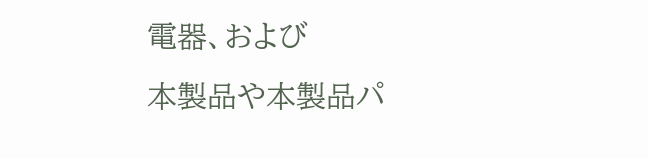電器、および
本製品や本製品パ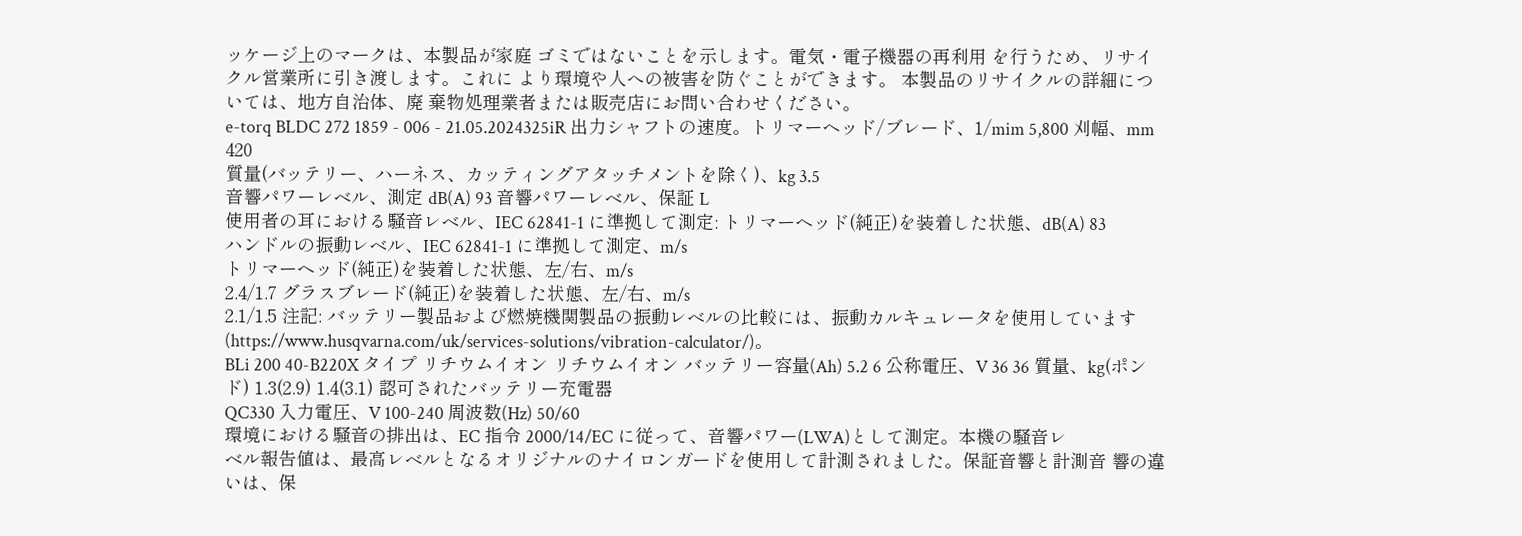ッケージ上のマークは、本製品が家庭 ゴミではないことを示します。電気・電子機器の再利用 を行うため、リサイクル営業所に引き渡します。これに より環境や人への被害を防ぐことができます。 本製品のリサイクルの詳細については、地方自治体、廃 棄物処理業者または販売店にお問い合わせください。
e-torq BLDC 272 1859 - 006 - 21.05.2024325iR 出力シャフトの速度。トリマーヘッド/ブレード、1/mim 5,800 刈幅、mm 420
質量(バッテリー、ハーネス、カッティングアタッチメントを除く)、kg 3.5
音響パワーレベル、測定 dB(A) 93 音響パワーレベル、保証 L
使用者の耳における騒音レベル、IEC 62841-1 に準拠して測定: トリマーヘッド(純正)を装着した状態、dB(A) 83
ハンドルの振動レベル、IEC 62841-1 に準拠して測定、m/s
トリマーヘッド(純正)を装着した状態、左/右、m/s
2.4/1.7 グラスブレード(純正)を装着した状態、左/右、m/s
2.1/1.5 注記: バッテリー製品および燃焼機関製品の振動レベルの比較には、振動カルキュレータを使用しています (https://www.husqvarna.com/uk/services-solutions/vibration-calculator/)。
BLi 200 40-B220X タイプ リチウムイオン リチウムイオン バッテリー容量(Ah) 5.2 6 公称電圧、V 36 36 質量、kg(ポンド) 1.3(2.9) 1.4(3.1) 認可されたバッテリー充電器
QC330 入力電圧、V 100-240 周波数(Hz) 50/60
環境における騒音の排出は、EC 指令 2000/14/EC に従って、音響パワー(LWA)として測定。本機の騒音レ
ベル報告値は、最高レベルとなるオリジナルのナイロンガードを使用して計測されました。保証音響と計測音 響の違いは、保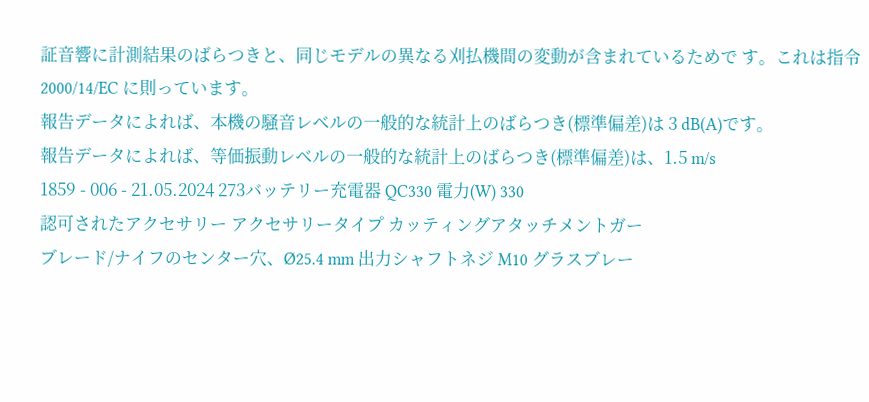証音響に計測結果のばらつきと、同じモデルの異なる刈払機間の変動が含まれているためで す。これは指令 2000/14/EC に則っています。
報告データによれば、本機の騒音レベルの一般的な統計上のばらつき(標準偏差)は 3 dB(A)です。
報告データによれば、等価振動レベルの一般的な統計上のばらつき(標準偏差)は、1.5 m/s
1859 - 006 - 21.05.2024 273バッテリー充電器 QC330 電力(W) 330
認可されたアクセサリー アクセサリータイプ カッティングアタッチメントガー
ブレード/ナイフのセンター穴、Ø25.4 mm 出力シャフトネジ M10 グラスブレー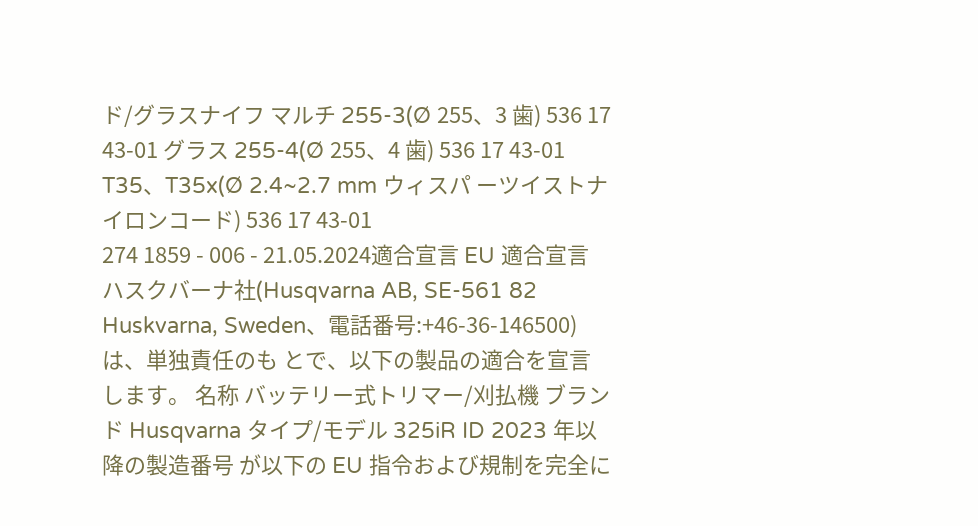ド/グラスナイフ マルチ 255-3(Ø 255、3 歯) 536 17 43-01 グラス 255-4(Ø 255、4 歯) 536 17 43-01
T35、T35x(Ø 2.4~2.7 mm ウィスパ ーツイストナイロンコード) 536 17 43-01
274 1859 - 006 - 21.05.2024適合宣言 EU 適合宣言 ハスクバーナ社(Husqvarna AB, SE-561 82 Huskvarna, Sweden、電話番号:+46-36-146500)は、単独責任のも とで、以下の製品の適合を宣言します。 名称 バッテリー式トリマー/刈払機 ブランド Husqvarna タイプ/モデル 325iR ID 2023 年以降の製造番号 が以下の EU 指令および規制を完全に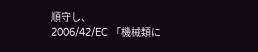順守し、
2006/42/EC 「機械類に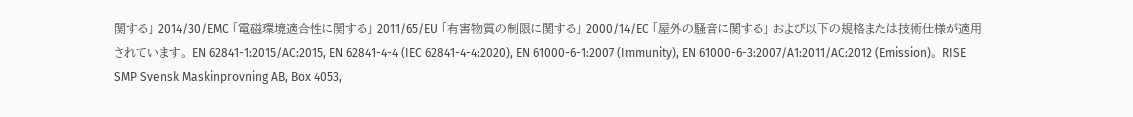関する」 2014/30/EMC 「電磁環境適合性に関する」 2011/65/EU 「有害物質の制限に関する」 2000/14/EC 「屋外の騒音に関する」 および以下の規格または技術仕様が適用されています。 EN 62841-1:2015/AC:2015, EN 62841-4-4 (IEC 62841-4-4:2020), EN 61000-6-1:2007 (Immunity), EN 61000-6-3:2007/A1:2011/AC:2012 (Emission)。 RISE SMP Svensk Maskinprovning AB, Box 4053,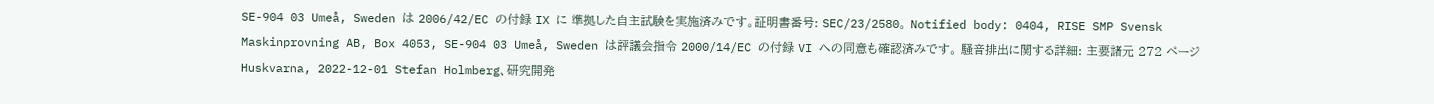SE-904 03 Umeå, Sweden は 2006/42/EC の付録 IX に 準拠した自主試験を実施済みです。証明書番号: SEC/23/2580。 Notified body: 0404, RISE SMP Svensk Maskinprovning AB, Box 4053, SE-904 03 Umeå, Sweden は評議会指令 2000/14/EC の付録 VI への同意も確認済みです。 騒音排出に関する詳細: 主要諸元 272 ページ
Huskvarna, 2022-12-01 Stefan Holmberg、研究開発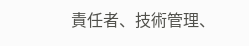責任者、技術管理、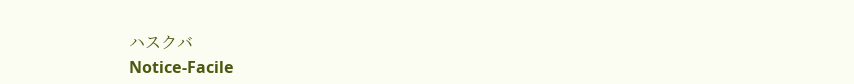ハスクバ
Notice-Facile